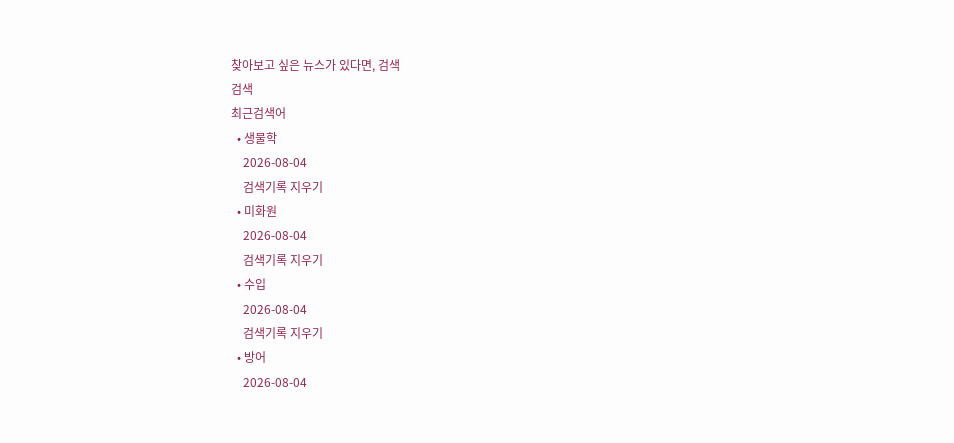찾아보고 싶은 뉴스가 있다면, 검색
검색
최근검색어
  • 생물학
    2026-08-04
    검색기록 지우기
  • 미화원
    2026-08-04
    검색기록 지우기
  • 수입
    2026-08-04
    검색기록 지우기
  • 방어
    2026-08-04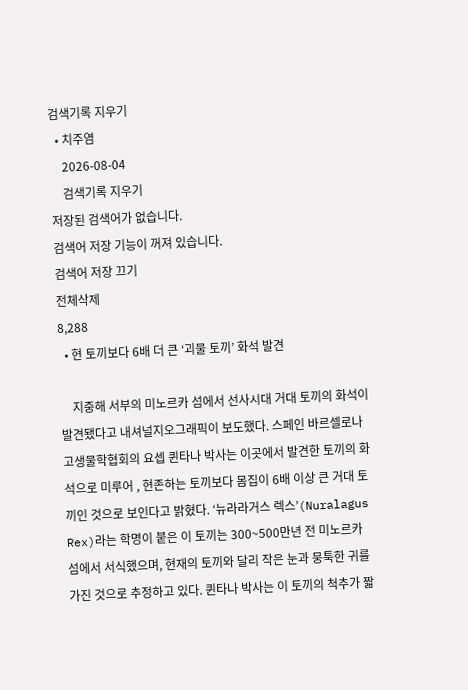검색기록 지우기
  • 치주염
    2026-08-04
    검색기록 지우기
저장된 검색어가 없습니다.
검색어 저장 기능이 꺼져 있습니다.
검색어 저장 끄기
전체삭제
8,288
  • 현 토끼보다 6배 더 큰 ‘괴물 토끼’ 화석 발견

    지중해 서부의 미노르카 섬에서 선사시대 거대 토끼의 화석이 발견됐다고 내셔널지오그래픽이 보도했다. 스페인 바르셀로나 고생물학협회의 요셉 퀸타나 박사는 이곳에서 발견한 토끼의 화석으로 미루어 , 현존하는 토끼보다 몸집이 6배 이상 큰 거대 토끼인 것으로 보인다고 밝혔다. ‘뉴라라거스 렉스’(Nuralagus Rex)라는 학명이 붙은 이 토끼는 300~500만년 전 미노르카 섬에서 서식했으며, 현재의 토끼와 달리 작은 눈과 뭉툭한 귀를 가진 것으로 추정하고 있다. 퀸타나 박사는 이 토끼의 척추가 짧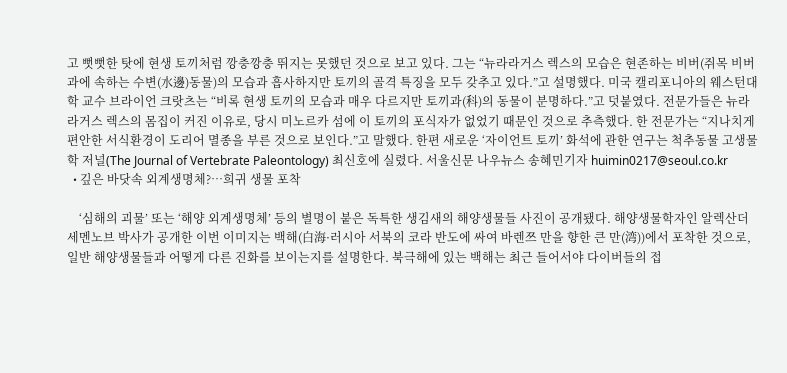고 뻣뻣한 탓에 현생 토끼처럼 깡충깡충 뛰지는 못했던 것으로 보고 있다. 그는 “뉴라라거스 렉스의 모습은 현존하는 비버(쥐목 비버과에 속하는 수변(水邊)동물)의 모습과 흡사하지만 토끼의 골격 특징을 모두 갖추고 있다.”고 설명했다. 미국 캘리포니아의 웨스턴대학 교수 브라이언 크랏츠는 “비록 현생 토끼의 모습과 매우 다르지만 토끼과(科)의 동물이 분명하다.”고 덧붙였다. 전문가들은 뉴라라거스 렉스의 몸집이 커진 이유로, 당시 미노르카 섬에 이 토끼의 포식자가 없었기 때문인 것으로 추측했다. 한 전문가는 “지나치게 편안한 서식환경이 도리어 멸종을 부른 것으로 보인다.”고 말했다. 한편 새로운 ‘자이언트 토끼’ 화석에 관한 연구는 척추동물 고생물학 저널(The Journal of Vertebrate Paleontology) 최신호에 실렸다. 서울신문 나우뉴스 송혜민기자 huimin0217@seoul.co.kr
  • 깊은 바닷속 외계생명체?…희귀 생물 포착

    ‘심해의 괴물’ 또는 ‘해양 외계생명체’ 등의 별명이 붙은 독특한 생김새의 해양생물들 사진이 공개됐다. 해양생물학자인 알렉산더 세멘노브 박사가 공개한 이번 이미지는 백해(白海·러시아 서북의 코라 반도에 싸여 바렌쯔 만을 향한 큰 만(湾))에서 포착한 것으로, 일반 해양생물들과 어떻게 다른 진화를 보이는지를 설명한다. 북극해에 있는 백해는 최근 들어서야 다이버들의 접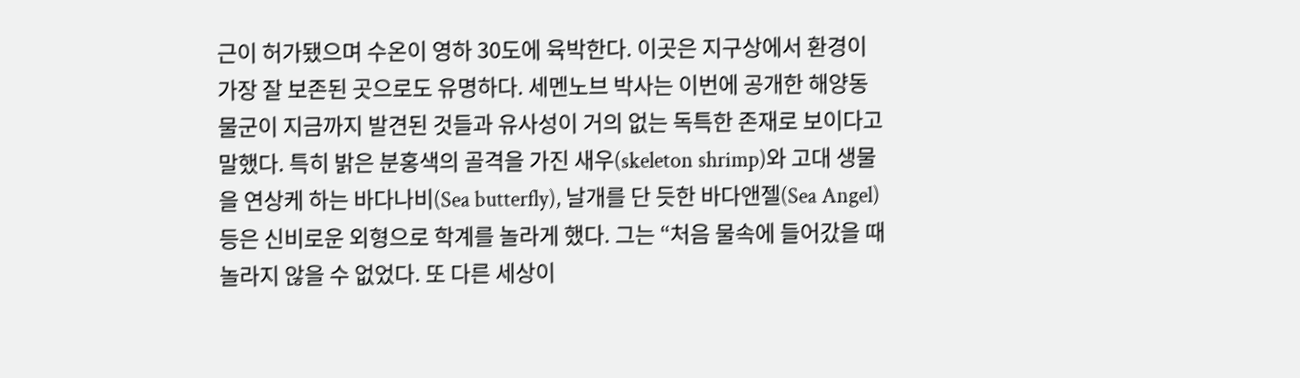근이 허가됐으며 수온이 영하 30도에 육박한다. 이곳은 지구상에서 환경이 가장 잘 보존된 곳으로도 유명하다. 세멘노브 박사는 이번에 공개한 해양동물군이 지금까지 발견된 것들과 유사성이 거의 없는 독특한 존재로 보이다고 말했다. 특히 밝은 분홍색의 골격을 가진 새우(skeleton shrimp)와 고대 생물을 연상케 하는 바다나비(Sea butterfly), 날개를 단 듯한 바다앤젤(Sea Angel) 등은 신비로운 외형으로 학계를 놀라게 했다. 그는 “처음 물속에 들어갔을 때 놀라지 않을 수 없었다. 또 다른 세상이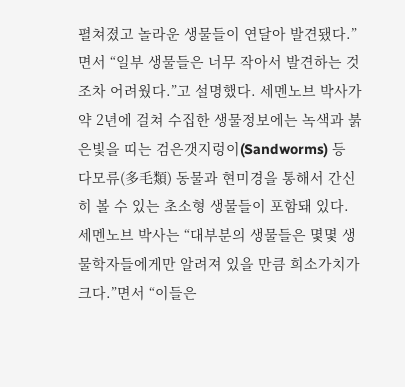펼쳐졌고 놀라운 생물들이 연달아 발견됐다.”면서 “일부 생물들은 너무 작아서 발견하는 것 조차 어려웠다.”고 설명했다. 세멘노브 박사가 약 2년에 걸쳐 수집한 생물정보에는 녹색과 붉은빛을 띠는 검은갯지렁이(Sandworms) 등 다모류(多毛類) 동물과 현미경을 통해서 간신히 볼 수 있는 초소형 생물들이 포함돼 있다. 세멘노브 박사는 “대부분의 생물들은 몇몇 생물학자들에게만 알려져 있을 만큼 희소가치가 크다.”면서 “이들은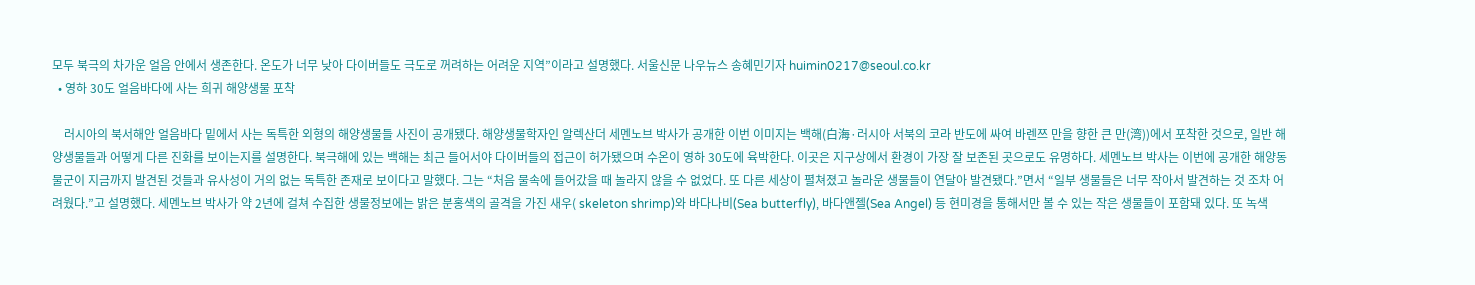모두 북극의 차가운 얼음 안에서 생존한다. 온도가 너무 낮아 다이버들도 극도로 꺼려하는 어려운 지역”이라고 설명했다. 서울신문 나우뉴스 송혜민기자 huimin0217@seoul.co.kr
  • 영하 30도 얼음바다에 사는 희귀 해양생물 포착

    러시아의 북서해안 얼음바다 밑에서 사는 독특한 외형의 해양생물들 사진이 공개됐다. 해양생물학자인 알렉산더 세멘노브 박사가 공개한 이번 이미지는 백해(白海·러시아 서북의 코라 반도에 싸여 바렌쯔 만을 향한 큰 만(湾))에서 포착한 것으로, 일반 해양생물들과 어떻게 다른 진화를 보이는지를 설명한다. 북극해에 있는 백해는 최근 들어서야 다이버들의 접근이 허가됐으며 수온이 영하 30도에 육박한다. 이곳은 지구상에서 환경이 가장 잘 보존된 곳으로도 유명하다. 세멘노브 박사는 이번에 공개한 해양동물군이 지금까지 발견된 것들과 유사성이 거의 없는 독특한 존재로 보이다고 말했다. 그는 “처음 물속에 들어갔을 때 놀라지 않을 수 없었다. 또 다른 세상이 펼쳐졌고 놀라운 생물들이 연달아 발견됐다.”면서 “일부 생물들은 너무 작아서 발견하는 것 조차 어려웠다.”고 설명했다. 세멘노브 박사가 약 2년에 걸쳐 수집한 생물정보에는 밝은 분홍색의 골격을 가진 새우( skeleton shrimp)와 바다나비(Sea butterfly), 바다앤젤(Sea Angel) 등 현미경을 통해서만 볼 수 있는 작은 생물들이 포함돼 있다. 또 녹색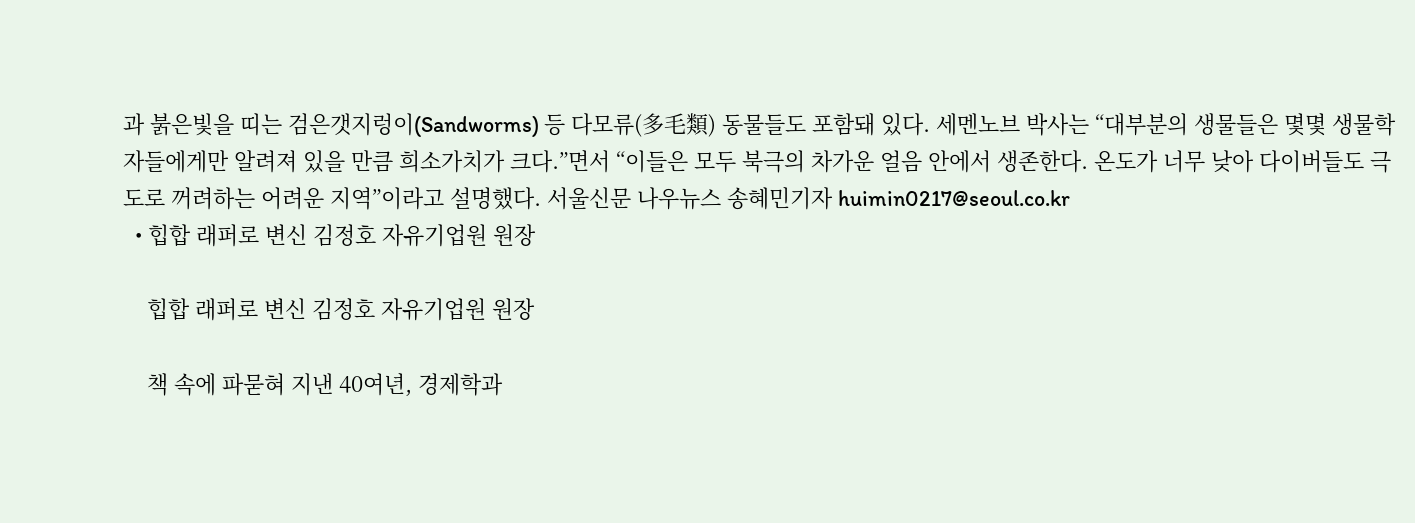과 붉은빛을 띠는 검은갯지렁이(Sandworms) 등 다모류(多毛類) 동물들도 포함돼 있다. 세멘노브 박사는 “대부분의 생물들은 몇몇 생물학자들에게만 알려져 있을 만큼 희소가치가 크다.”면서 “이들은 모두 북극의 차가운 얼음 안에서 생존한다. 온도가 너무 낮아 다이버들도 극도로 꺼려하는 어려운 지역”이라고 설명했다. 서울신문 나우뉴스 송혜민기자 huimin0217@seoul.co.kr
  • 힙합 래퍼로 변신 김정호 자유기업원 원장

    힙합 래퍼로 변신 김정호 자유기업원 원장

    책 속에 파묻혀 지낸 40여년, 경제학과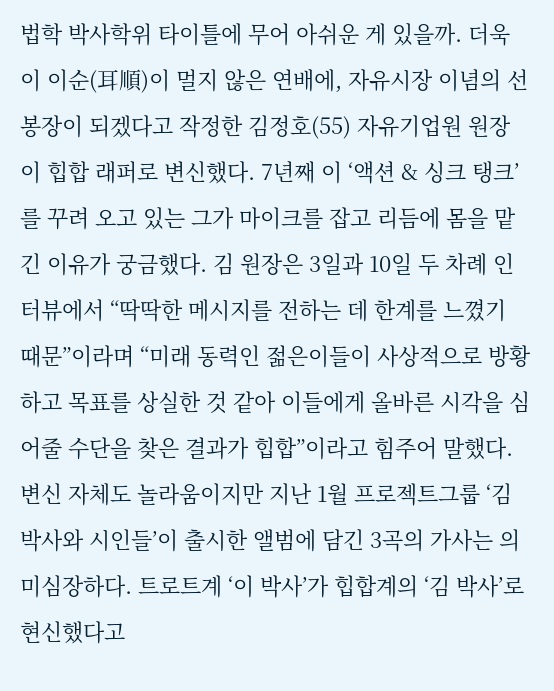법학 박사학위 타이틀에 무어 아쉬운 게 있을까. 더욱이 이순(耳順)이 멀지 않은 연배에, 자유시장 이념의 선봉장이 되겠다고 작정한 김정호(55) 자유기업원 원장이 힙합 래퍼로 변신했다. 7년째 이 ‘액션 & 싱크 탱크’를 꾸려 오고 있는 그가 마이크를 잡고 리듬에 몸을 맡긴 이유가 궁금했다. 김 원장은 3일과 10일 두 차례 인터뷰에서 “딱딱한 메시지를 전하는 데 한계를 느꼈기 때문”이라며 “미래 동력인 젊은이들이 사상적으로 방황하고 목표를 상실한 것 같아 이들에게 올바른 시각을 심어줄 수단을 찾은 결과가 힙합”이라고 힘주어 말했다. 변신 자체도 놀라움이지만 지난 1월 프로젝트그룹 ‘김 박사와 시인들’이 출시한 앨범에 담긴 3곡의 가사는 의미심장하다. 트로트계 ‘이 박사’가 힙합계의 ‘김 박사’로 현신했다고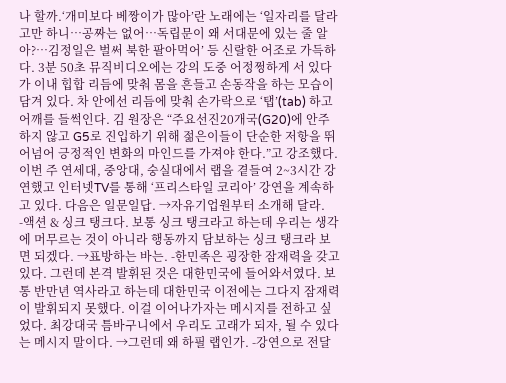나 할까.‘개미보다 베짱이가 많아’란 노래에는 ‘일자리를 달라고만 하니…공짜는 없어…독립문이 왜 서대문에 있는 줄 알아?…김정일은 벌써 북한 팔아먹어’ 등 신랄한 어조로 가득하다. 3분 50초 뮤직비디오에는 강의 도중 어정쩡하게 서 있다가 이내 힙합 리듬에 맞춰 몸을 흔들고 손동작을 하는 모습이 담겨 있다. 차 안에선 리듬에 맞춰 손가락으로 ‘탭’(tab) 하고 어깨를 들썩인다. 김 원장은 “주요선진20개국(G20)에 안주하지 않고 G5로 진입하기 위해 젊은이들이 단순한 저항을 뛰어넘어 긍정적인 변화의 마인드를 가져야 한다.”고 강조했다. 이번 주 연세대, 중앙대, 숭실대에서 랩을 곁들여 2~3시간 강연했고 인터넷TV를 통해 ‘프리스타일 코리아’ 강연을 계속하고 있다. 다음은 일문일답. →자유기업원부터 소개해 달라. -액션 & 싱크 탱크다. 보통 싱크 탱크라고 하는데 우리는 생각에 머무르는 것이 아니라 행동까지 담보하는 싱크 탱크라 보면 되겠다. →표방하는 바는. -한민족은 굉장한 잠재력을 갖고 있다. 그런데 본격 발휘된 것은 대한민국에 들어와서였다. 보통 반만년 역사라고 하는데 대한민국 이전에는 그다지 잠재력이 발휘되지 못했다. 이걸 이어나가자는 메시지를 전하고 싶었다. 최강대국 틈바구니에서 우리도 고래가 되자, 될 수 있다는 메시지 말이다. →그런데 왜 하필 랩인가. -강연으로 전달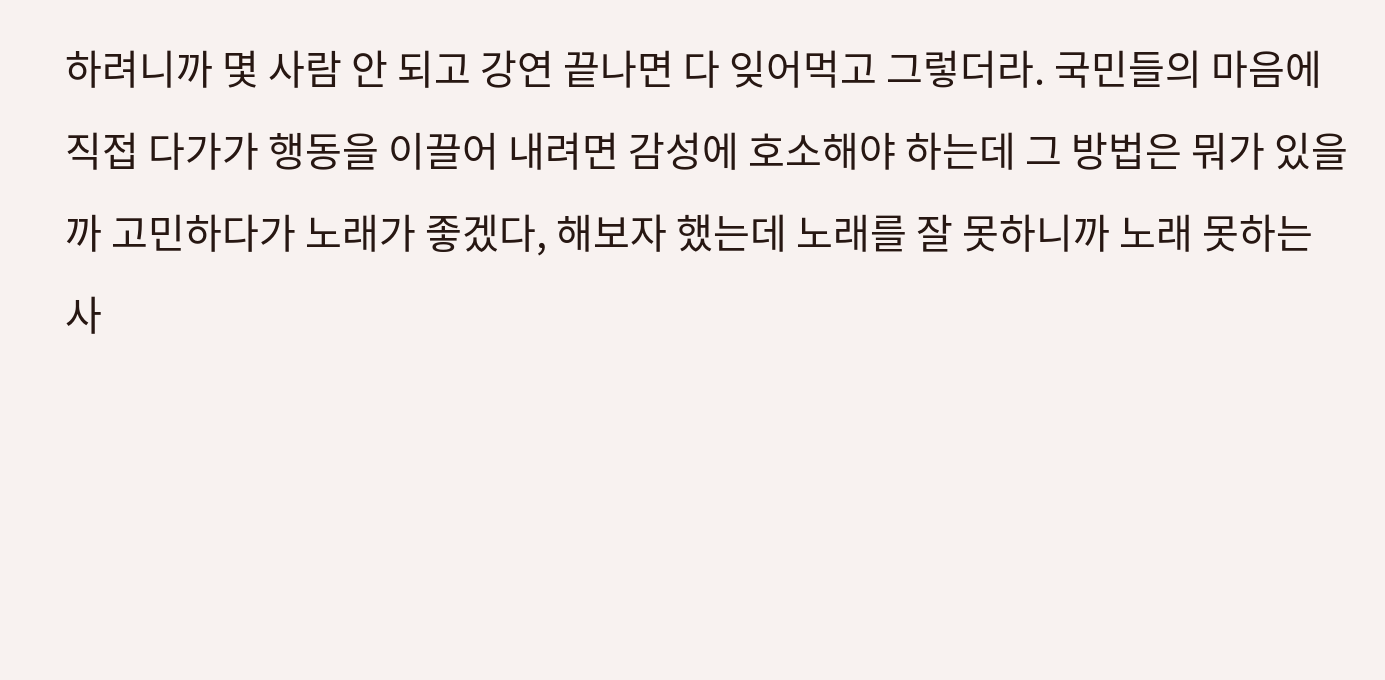하려니까 몇 사람 안 되고 강연 끝나면 다 잊어먹고 그렇더라. 국민들의 마음에 직접 다가가 행동을 이끌어 내려면 감성에 호소해야 하는데 그 방법은 뭐가 있을까 고민하다가 노래가 좋겠다, 해보자 했는데 노래를 잘 못하니까 노래 못하는 사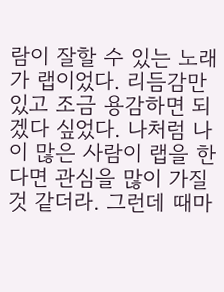람이 잘할 수 있는 노래가 랩이었다. 리듬감만 있고 조금 용감하면 되겠다 싶었다. 나처럼 나이 많은 사람이 랩을 한다면 관심을 많이 가질 것 같더라. 그런데 때마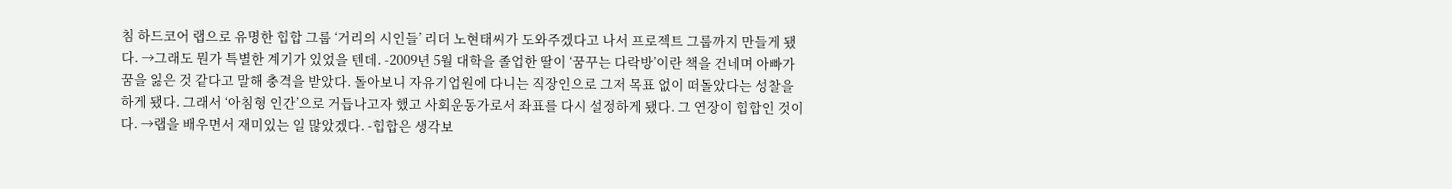침 하드코어 랩으로 유명한 힙합 그룹 ‘거리의 시인들’ 리더 노현태씨가 도와주겠다고 나서 프로젝트 그룹까지 만들게 됐다. →그래도 뭔가 특별한 계기가 있었을 텐데. -2009년 5월 대학을 졸업한 딸이 ‘꿈꾸는 다락방’이란 책을 건네며 아빠가 꿈을 잃은 것 같다고 말해 충격을 받았다. 돌아보니 자유기업원에 다니는 직장인으로 그저 목표 없이 떠돌았다는 성찰을 하게 됐다. 그래서 ‘아침형 인간’으로 거듭나고자 했고 사회운동가로서 좌표를 다시 설정하게 됐다. 그 연장이 힙합인 것이다. →랩을 배우면서 재미있는 일 많았겠다. -힙합은 생각보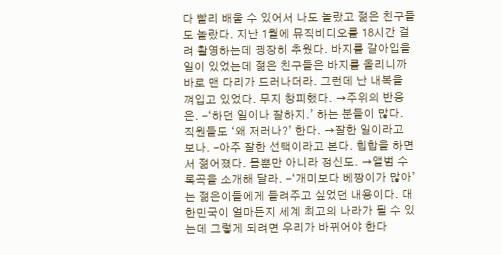다 빨리 배울 수 있어서 나도 놀랐고 젊은 친구들도 놀랐다. 지난 1월에 뮤직비디오를 18시간 걸려 촬영하는데 굉장히 추웠다. 바지를 갈아입을 일이 있었는데 젊은 친구들은 바지를 올리니까 바로 맨 다리가 드러나더라. 그런데 난 내복을 껴입고 있었다. 무지 창피했다. →주위의 반응은. -‘하던 일이나 잘하지.’ 하는 분들이 많다. 직원들도 ‘왜 저러나?’ 한다. →잘한 일이라고 보나. -아주 잘한 선택이라고 본다. 힙합을 하면서 젊어졌다. 몸뿐만 아니라 정신도. →앨범 수록곡을 소개해 달라. -‘개미보다 베짱이가 많아’는 젊은이들에게 들려주고 싶었던 내용이다. 대한민국이 얼마든지 세계 최고의 나라가 될 수 있는데 그렇게 되려면 우리가 바뀌어야 한다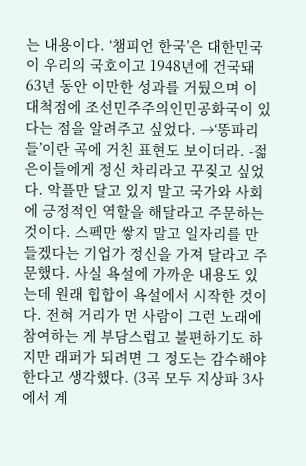는 내용이다. ‘챔피언 한국’은 대한민국이 우리의 국호이고 1948년에 건국돼 63년 동안 이만한 성과를 거뒀으며 이 대척점에 조선민주주의인민공화국이 있다는 점을 알려주고 싶었다. →‘똥파리들’이란 곡에 거친 표현도 보이더라. -젊은이들에게 정신 차리라고 꾸짖고 싶었다. 악플만 달고 있지 말고 국가와 사회에 긍정적인 역할을 해달라고 주문하는 것이다. 스펙만 쌓지 말고 일자리를 만들겠다는 기업가 정신을 가져 달라고 주문했다. 사실 욕설에 가까운 내용도 있는데 원래 힙합이 욕설에서 시작한 것이다. 전혀 거리가 먼 사람이 그런 노래에 참여하는 게 부담스럽고 불편하기도 하지만 래퍼가 되려면 그 정도는 감수해야 한다고 생각했다. (3곡 모두 지상파 3사에서 계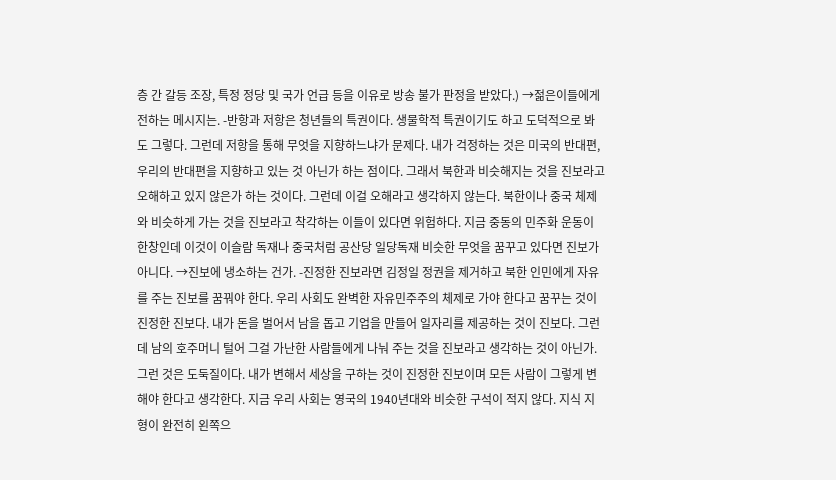층 간 갈등 조장, 특정 정당 및 국가 언급 등을 이유로 방송 불가 판정을 받았다.) →젊은이들에게 전하는 메시지는. -반항과 저항은 청년들의 특권이다. 생물학적 특권이기도 하고 도덕적으로 봐도 그렇다. 그런데 저항을 통해 무엇을 지향하느냐가 문제다. 내가 걱정하는 것은 미국의 반대편, 우리의 반대편을 지향하고 있는 것 아닌가 하는 점이다. 그래서 북한과 비슷해지는 것을 진보라고 오해하고 있지 않은가 하는 것이다. 그런데 이걸 오해라고 생각하지 않는다. 북한이나 중국 체제와 비슷하게 가는 것을 진보라고 착각하는 이들이 있다면 위험하다. 지금 중동의 민주화 운동이 한창인데 이것이 이슬람 독재나 중국처럼 공산당 일당독재 비슷한 무엇을 꿈꾸고 있다면 진보가 아니다. →진보에 냉소하는 건가. -진정한 진보라면 김정일 정권을 제거하고 북한 인민에게 자유를 주는 진보를 꿈꿔야 한다. 우리 사회도 완벽한 자유민주주의 체제로 가야 한다고 꿈꾸는 것이 진정한 진보다. 내가 돈을 벌어서 남을 돕고 기업을 만들어 일자리를 제공하는 것이 진보다. 그런데 남의 호주머니 털어 그걸 가난한 사람들에게 나눠 주는 것을 진보라고 생각하는 것이 아닌가. 그런 것은 도둑질이다. 내가 변해서 세상을 구하는 것이 진정한 진보이며 모든 사람이 그렇게 변해야 한다고 생각한다. 지금 우리 사회는 영국의 1940년대와 비슷한 구석이 적지 않다. 지식 지형이 완전히 왼쪽으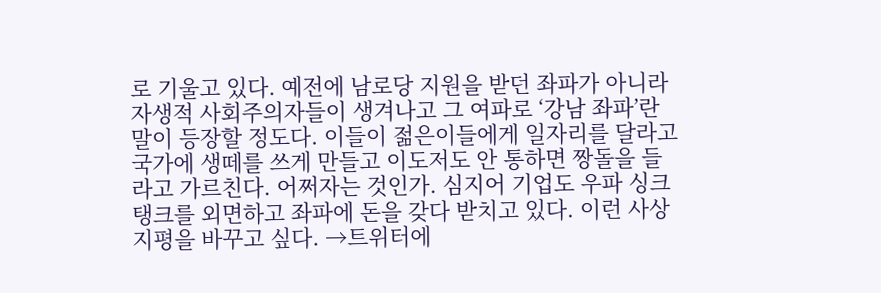로 기울고 있다. 예전에 남로당 지원을 받던 좌파가 아니라 자생적 사회주의자들이 생겨나고 그 여파로 ‘강남 좌파’란 말이 등장할 정도다. 이들이 젊은이들에게 일자리를 달라고 국가에 생떼를 쓰게 만들고 이도저도 안 통하면 짱돌을 들라고 가르친다. 어쩌자는 것인가. 심지어 기업도 우파 싱크탱크를 외면하고 좌파에 돈을 갖다 받치고 있다. 이런 사상 지평을 바꾸고 싶다. →트위터에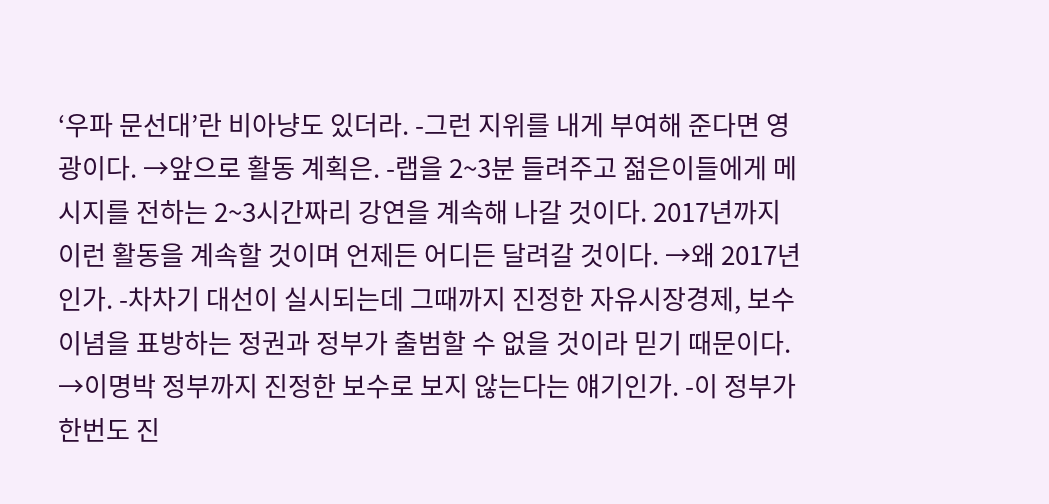‘우파 문선대’란 비아냥도 있더라. -그런 지위를 내게 부여해 준다면 영광이다. →앞으로 활동 계획은. -랩을 2~3분 들려주고 젊은이들에게 메시지를 전하는 2~3시간짜리 강연을 계속해 나갈 것이다. 2017년까지 이런 활동을 계속할 것이며 언제든 어디든 달려갈 것이다. →왜 2017년인가. -차차기 대선이 실시되는데 그때까지 진정한 자유시장경제, 보수 이념을 표방하는 정권과 정부가 출범할 수 없을 것이라 믿기 때문이다. →이명박 정부까지 진정한 보수로 보지 않는다는 얘기인가. -이 정부가 한번도 진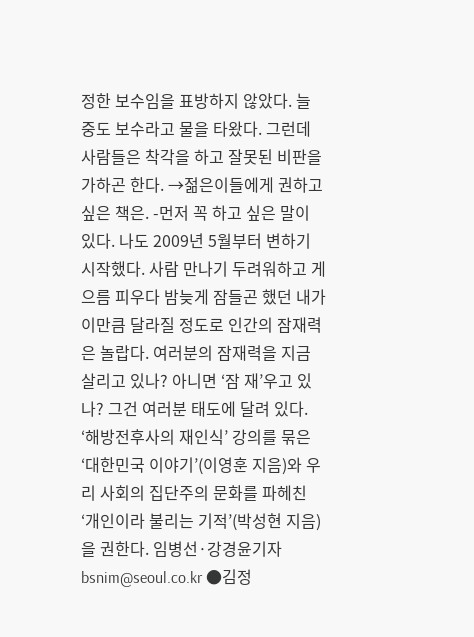정한 보수임을 표방하지 않았다. 늘 중도 보수라고 물을 타왔다. 그런데 사람들은 착각을 하고 잘못된 비판을 가하곤 한다. →젊은이들에게 권하고 싶은 책은. -먼저 꼭 하고 싶은 말이 있다. 나도 2009년 5월부터 변하기 시작했다. 사람 만나기 두려워하고 게으름 피우다 밤늦게 잠들곤 했던 내가 이만큼 달라질 정도로 인간의 잠재력은 놀랍다. 여러분의 잠재력을 지금 살리고 있나? 아니면 ‘잠 재’우고 있나? 그건 여러분 태도에 달려 있다. ‘해방전후사의 재인식’ 강의를 묶은 ‘대한민국 이야기’(이영훈 지음)와 우리 사회의 집단주의 문화를 파헤친 ‘개인이라 불리는 기적’(박성현 지음)을 권한다. 임병선·강경윤기자 bsnim@seoul.co.kr ●김정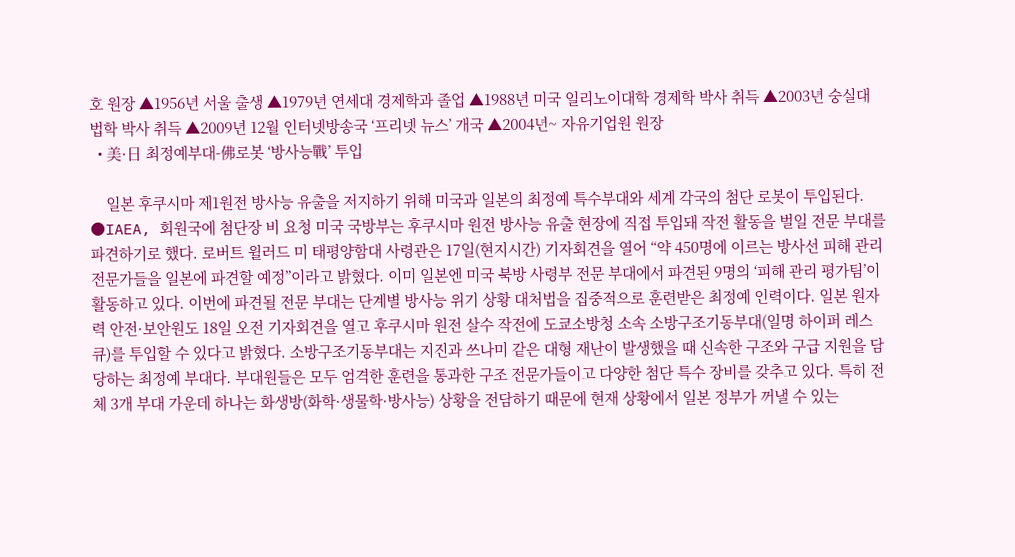호 원장 ▲1956년 서울 출생 ▲1979년 연세대 경제학과 졸업 ▲1988년 미국 일리노이대학 경제학 박사 취득 ▲2003년 숭실대 법학 박사 취득 ▲2009년 12월 인터넷방송국 ‘프리넷 뉴스’ 개국 ▲2004년~ 자유기업원 원장
  • 美·日 최정예부대-佛로봇 ‘방사능戰’ 투입

    일본 후쿠시마 제1원전 방사능 유출을 저지하기 위해 미국과 일본의 최정예 특수부대와 세계 각국의 첨단 로봇이 투입된다. ●IAEA, 회원국에 첨단장 비 요청 미국 국방부는 후쿠시마 원전 방사능 유출 현장에 직접 투입돼 작전 활동을 벌일 전문 부대를 파견하기로 했다. 로버트 윌러드 미 태평양함대 사령관은 17일(현지시간) 기자회견을 열어 “약 450명에 이르는 방사선 피해 관리 전문가들을 일본에 파견할 예정”이라고 밝혔다. 이미 일본엔 미국 북방 사령부 전문 부대에서 파견된 9명의 ‘피해 관리 평가팀’이 활동하고 있다. 이번에 파견될 전문 부대는 단계별 방사능 위기 상황 대처법을 집중적으로 훈련받은 최정예 인력이다. 일본 원자력 안전·보안원도 18일 오전 기자회견을 열고 후쿠시마 원전 살수 작전에 도쿄소방청 소속 소방구조기동부대(일명 하이퍼 레스큐)를 투입할 수 있다고 밝혔다. 소방구조기동부대는 지진과 쓰나미 같은 대형 재난이 발생했을 때 신속한 구조와 구급 지원을 담당하는 최정예 부대다. 부대원들은 모두 엄격한 훈련을 통과한 구조 전문가들이고 다양한 첨단 특수 장비를 갖추고 있다. 특히 전체 3개 부대 가운데 하나는 화생방(화학·생물학·방사능) 상황을 전담하기 때문에 현재 상황에서 일본 정부가 꺼낼 수 있는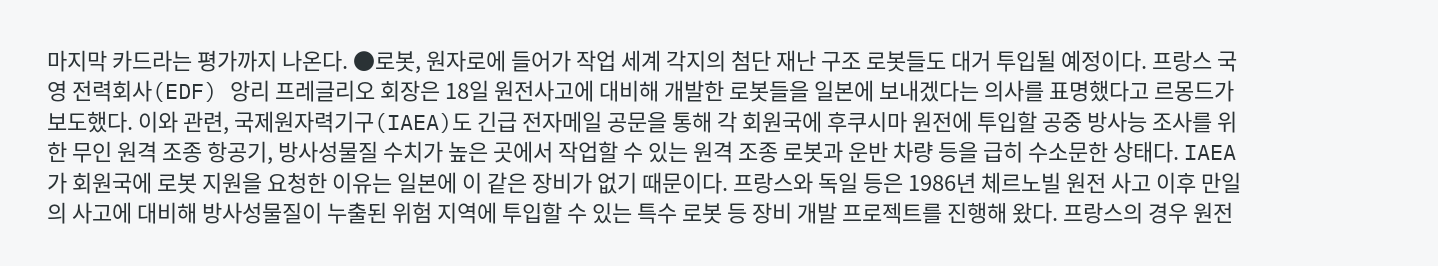마지막 카드라는 평가까지 나온다. ●로봇, 원자로에 들어가 작업 세계 각지의 첨단 재난 구조 로봇들도 대거 투입될 예정이다. 프랑스 국영 전력회사(EDF) 앙리 프레글리오 회장은 18일 원전사고에 대비해 개발한 로봇들을 일본에 보내겠다는 의사를 표명했다고 르몽드가 보도했다. 이와 관련, 국제원자력기구(IAEA)도 긴급 전자메일 공문을 통해 각 회원국에 후쿠시마 원전에 투입할 공중 방사능 조사를 위한 무인 원격 조종 항공기, 방사성물질 수치가 높은 곳에서 작업할 수 있는 원격 조종 로봇과 운반 차량 등을 급히 수소문한 상태다. IAEA가 회원국에 로봇 지원을 요청한 이유는 일본에 이 같은 장비가 없기 때문이다. 프랑스와 독일 등은 1986년 체르노빌 원전 사고 이후 만일의 사고에 대비해 방사성물질이 누출된 위험 지역에 투입할 수 있는 특수 로봇 등 장비 개발 프로젝트를 진행해 왔다. 프랑스의 경우 원전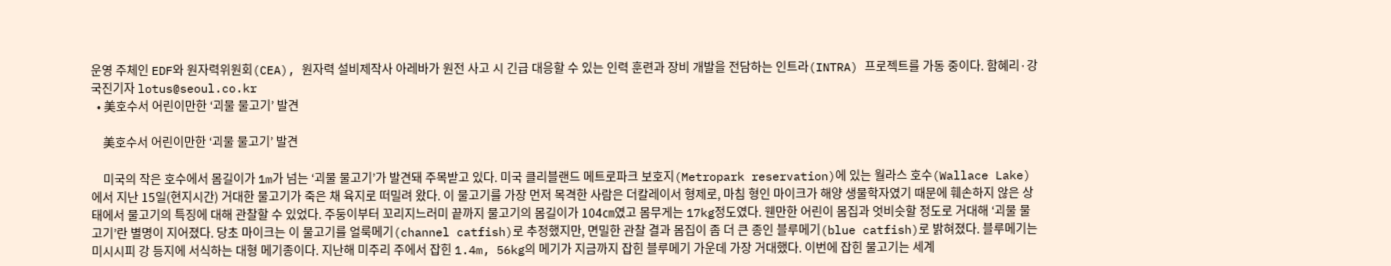운영 주체인 EDF와 원자력위원회(CEA), 원자력 설비제작사 아레바가 원전 사고 시 긴급 대응할 수 있는 인력 훈련과 장비 개발을 전담하는 인트라(INTRA) 프로젝트를 가동 중이다. 함혜리·강국진기자 lotus@seoul.co.kr
  • 美호수서 어린이만한 ‘괴물 물고기’ 발견

    美호수서 어린이만한 ‘괴물 물고기’ 발견

    미국의 작은 호수에서 몸길이가 1m가 넘는 ‘괴물 물고기’가 발견돼 주목받고 있다. 미국 클리블랜드 메트로파크 보호지(Metropark reservation)에 있는 월라스 호수(Wallace Lake)에서 지난 15일(현지시간) 거대한 물고기가 죽은 채 육지로 떠밀려 왔다. 이 물고기를 가장 먼저 목격한 사람은 더칼레이서 형제로, 마침 형인 마이크가 해양 생물학자였기 때문에 훼손하지 않은 상태에서 물고기의 특징에 대해 관찰할 수 있었다. 주둥이부터 꼬리지느러미 끝까지 물고기의 몸길이가 104㎝였고 몸무게는 17kg정도였다. 웬만한 어린이 몸집과 엇비슷할 정도로 거대해 ‘괴물 물고기’란 별명이 지어졌다. 당초 마이크는 이 물고기를 얼룩메기(channel catfish)로 추정했지만, 면밀한 관찰 결과 몸집이 좀 더 큰 종인 블루메기(blue catfish)로 밝혀졌다. 블루메기는 미시시피 강 등지에 서식하는 대형 메기종이다. 지난해 미주리 주에서 잡힌 1.4m, 56kg의 메기가 지금까지 잡힌 블루메기 가운데 가장 거대했다. 이번에 잡힌 물고기는 세계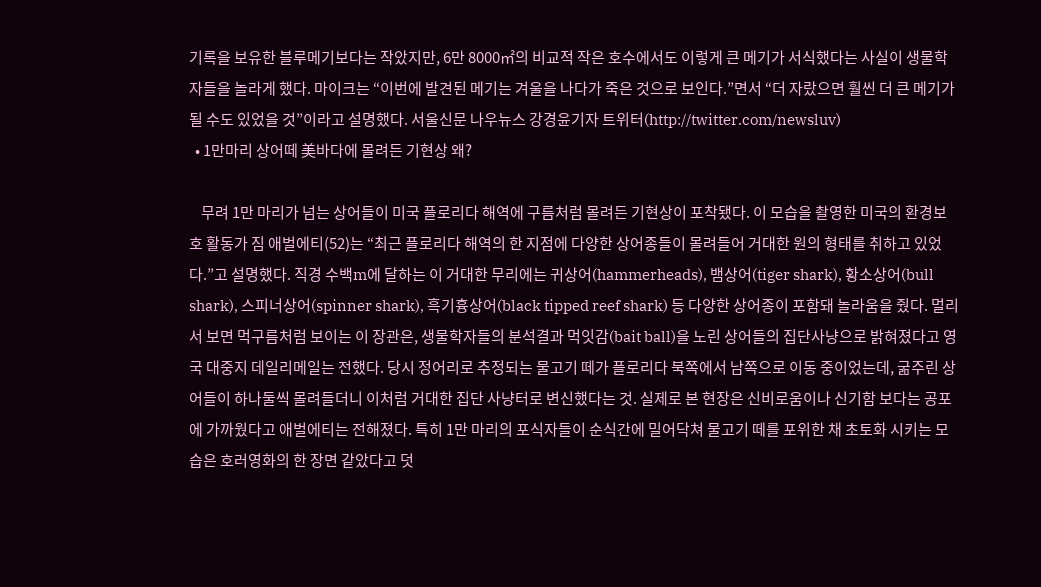기록을 보유한 블루메기보다는 작았지만, 6만 8000㎡의 비교적 작은 호수에서도 이렇게 큰 메기가 서식했다는 사실이 생물학자들을 놀라게 했다. 마이크는 “이번에 발견된 메기는 겨울을 나다가 죽은 것으로 보인다.”면서 “더 자랐으면 훨씬 더 큰 메기가 될 수도 있었을 것”이라고 설명했다. 서울신문 나우뉴스 강경윤기자 트위터(http://twitter.com/newsluv)
  • 1만마리 상어떼 美바다에 몰려든 기현상 왜?

    무려 1만 마리가 넘는 상어들이 미국 플로리다 해역에 구름처럼 몰려든 기현상이 포착됐다. 이 모습을 촬영한 미국의 환경보호 활동가 짐 애벌에티(52)는 “최근 플로리다 해역의 한 지점에 다양한 상어종들이 몰려들어 거대한 원의 형태를 취하고 있었다.”고 설명했다. 직경 수백m에 달하는 이 거대한 무리에는 귀상어(hammerheads), 뱀상어(tiger shark), 황소상어(bull shark), 스피너상어(spinner shark), 흑기흉상어(black tipped reef shark) 등 다양한 상어종이 포함돼 놀라움을 줬다. 멀리서 보면 먹구름처럼 보이는 이 장관은, 생물학자들의 분석결과 먹잇감(bait ball)을 노린 상어들의 집단사냥으로 밝혀졌다고 영국 대중지 데일리메일는 전했다. 당시 정어리로 추정되는 물고기 떼가 플로리다 북쪽에서 남쪽으로 이동 중이었는데, 굶주린 상어들이 하나둘씩 몰려들더니 이처럼 거대한 집단 사냥터로 변신했다는 것. 실제로 본 현장은 신비로움이나 신기함 보다는 공포에 가까웠다고 애벌에티는 전해졌다. 특히 1만 마리의 포식자들이 순식간에 밀어닥쳐 물고기 떼를 포위한 채 초토화 시키는 모습은 호러영화의 한 장면 같았다고 덧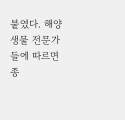붙였다. 해양생물 전문가들에 따르면 종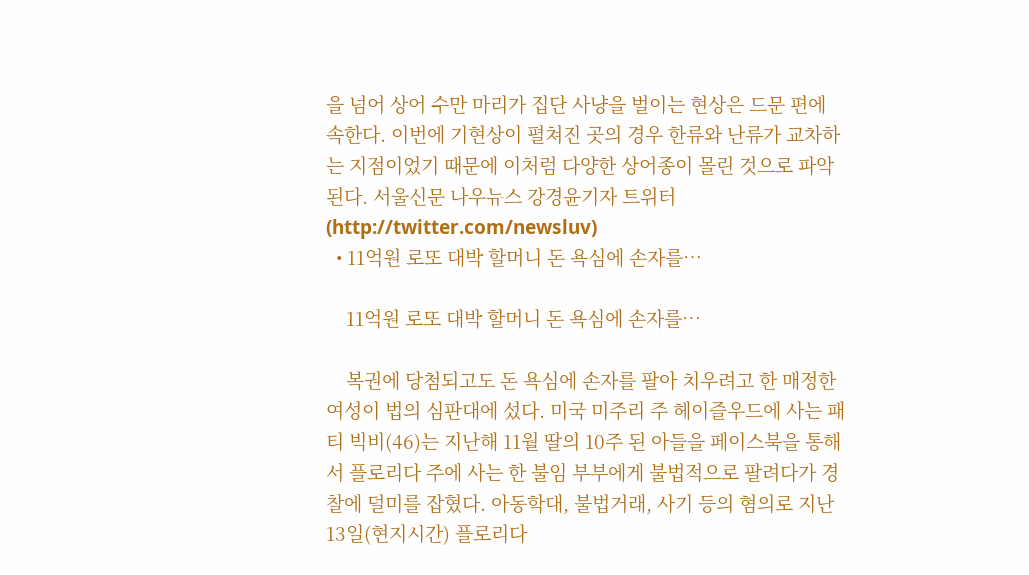을 넘어 상어 수만 마리가 집단 사냥을 벌이는 현상은 드문 편에 속한다. 이번에 기현상이 펼쳐진 곳의 경우 한류와 난류가 교차하는 지점이었기 때문에 이처럼 다양한 상어종이 몰린 것으로 파악된다. 서울신문 나우뉴스 강경윤기자 트위터(http://twitter.com/newsluv)
  • 11억원 로또 대박 할머니 돈 욕심에 손자를…

    11억원 로또 대박 할머니 돈 욕심에 손자를…

    복권에 당첨되고도 돈 욕심에 손자를 팔아 치우려고 한 매정한 여성이 법의 심판대에 섰다. 미국 미주리 주 헤이즐우드에 사는 패티 빅비(46)는 지난해 11월 딸의 10주 된 아들을 페이스북을 통해서 플로리다 주에 사는 한 불임 부부에게 불법적으로 팔려다가 경찰에 덜미를 잡혔다. 아동학대, 불법거래, 사기 등의 혐의로 지난 13일(현지시간) 플로리다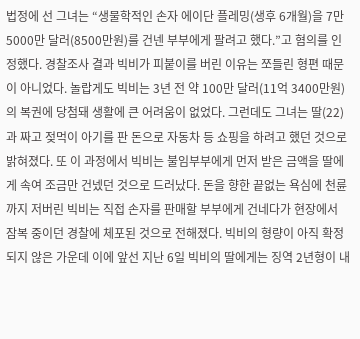법정에 선 그녀는 “생물학적인 손자 에이단 플레밍(생후 6개월)을 7만 5000만 달러(8500만원)를 건넨 부부에게 팔려고 했다.”고 혐의를 인정했다. 경찰조사 결과 빅비가 피붙이를 버린 이유는 쪼들린 형편 때문이 아니었다. 놀랍게도 빅비는 3년 전 약 100만 달러(11억 3400만원)의 복권에 당첨돼 생활에 큰 어려움이 없었다. 그런데도 그녀는 딸(22)과 짜고 젖먹이 아기를 판 돈으로 자동차 등 쇼핑을 하려고 했던 것으로 밝혀졌다. 또 이 과정에서 빅비는 불임부부에게 먼저 받은 금액을 딸에게 속여 조금만 건넸던 것으로 드러났다. 돈을 향한 끝없는 욕심에 천륜까지 저버린 빅비는 직접 손자를 판매할 부부에게 건네다가 현장에서 잠복 중이던 경찰에 체포된 것으로 전해졌다. 빅비의 형량이 아직 확정되지 않은 가운데 이에 앞선 지난 6일 빅비의 딸에게는 징역 2년형이 내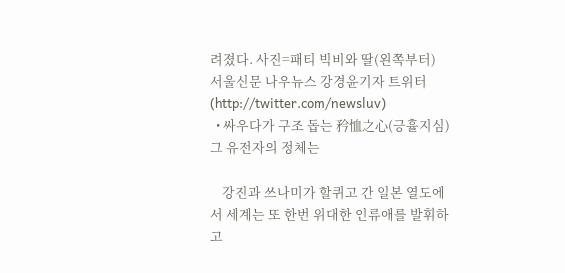려졌다. 사진=패티 빅비와 딸(왼쪽부터) 서울신문 나우뉴스 강경윤기자 트위터(http://twitter.com/newsluv)
  • 싸우다가 구조 돕는 矜恤之心(긍휼지심) 그 유전자의 정체는

    강진과 쓰나미가 할퀴고 간 일본 열도에서 세계는 또 한번 위대한 인류애를 발휘하고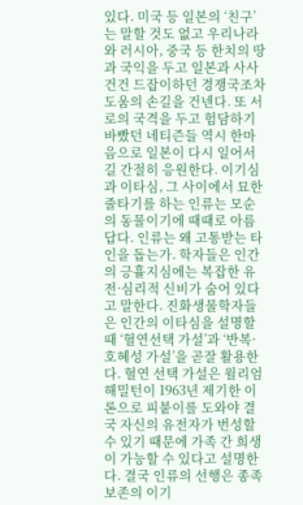있다. 미국 등 일본의 ‘친구’는 말할 것도 없고 우리나라와 러시아, 중국 등 한치의 땅과 국익을 두고 일본과 사사건건 드잡이하던 경쟁국조차 도움의 손길을 건넨다. 또 서로의 국격을 두고 험담하기 바빴던 네티즌들 역시 한마음으로 일본이 다시 일어서길 간절히 응원한다. 이기심과 이타심, 그 사이에서 묘한 줄타기를 하는 인류는 모순의 동물이기에 때때로 아름답다. 인류는 왜 고통받는 타인을 돕는가. 학자들은 인간의 긍휼지심에는 복잡한 유전·심리적 신비가 숨어 있다고 말한다. 진화생물학자들은 인간의 이타심을 설명할 때 ‘혈연선택 가설’과 ‘반복·호혜성 가설’을 곧잘 활용한다. 혈연 선택 가설은 윌리엄 해밀턴이 1963년 제기한 이론으로 피붙이를 도와야 결국 자신의 유전자가 번성할 수 있기 때문에 가족 간 희생이 가능할 수 있다고 설명한다. 결국 인류의 선행은 종족 보존의 이기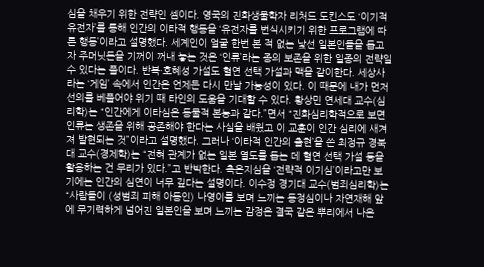심을 채우기 위한 전략인 셈이다. 영국의 진화생물학자 리처드 도킨스도 ‘이기적 유전자’를 통해 인간의 이타적 행동을 ‘유전자를 번식시키기 위한 프로그램에 따른 행동’이라고 설명했다. 세계인이 얼굴 한번 본 적 없는 낯선 일본인들을 돕고자 주머닛돈을 기꺼이 꺼내 놓는 것은 ‘인류’라는 종의 보존을 위한 일종의 전략일 수 있다는 풀이다. 반복·호혜성 가설도 혈연 선택 가설과 맥을 같이한다. 세상사라는 ‘게임’ 속에서 인간은 언제든 다시 만날 가능성이 있다. 이 때문에 내가 먼저 선의를 베풀어야 위기 때 타인의 도움을 기대할 수 있다. 황상민 연세대 교수(심리학)는 “인간에게 이타심은 동물적 본능과 같다.”면서 “진화심리학적으로 보면 인류는 생존을 위해 공존해야 한다는 사실을 배웠고 이 교훈이 인간 심리에 새겨져 발현되는 것”이라고 설명했다. 그러나 ‘이타적 인간의 출현’을 쓴 최정규 경북대 교수(경제학)는 “전혀 관계가 없는 일본 열도를 돕는 데 혈연 선택 가설 등을 활용하는 건 무리가 있다.”고 반박한다. 측은지심을 ‘전략적 이기심’이라고만 보기에는 인간의 심연이 너무 깊다는 설명이다. 이수정 경기대 교수(범죄심리학)는 “사람들이 (성범죄 피해 아동인) 나영이를 보며 느끼는 동정심이나 자연재해 앞에 무기력하게 넘어진 일본인을 보며 느끼는 감정은 결국 같은 뿌리에서 나온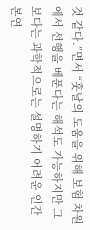것 같다.”면서 “훗날의 도움을 위해 보험 차원에서 선행을 베푼다는 해석도 가능하지만 그보다는 과학적으로는 설명하기 어려운 인간 본연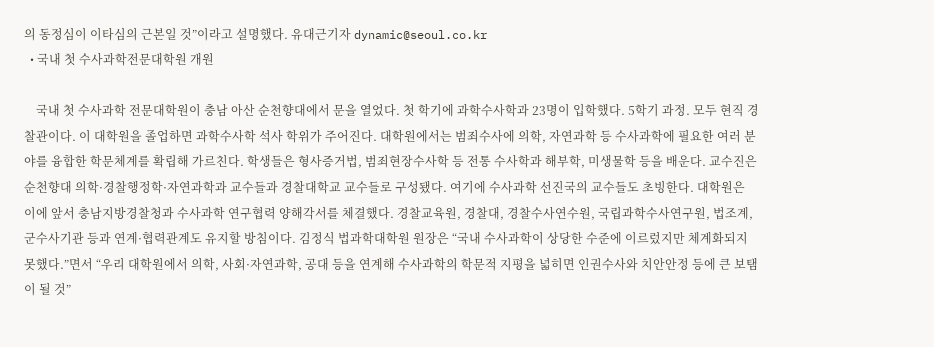의 동정심이 이타심의 근본일 것”이라고 설명했다. 유대근기자 dynamic@seoul.co.kr
  • 국내 첫 수사과학전문대학원 개원

    국내 첫 수사과학 전문대학원이 충남 아산 순천향대에서 문을 열었다. 첫 학기에 과학수사학과 23명이 입학했다. 5학기 과정. 모두 현직 경찰관이다. 이 대학원을 졸업하면 과학수사학 석사 학위가 주어진다. 대학원에서는 범죄수사에 의학, 자연과학 등 수사과학에 필요한 여러 분야를 융합한 학문체계를 확립해 가르친다. 학생들은 형사증거법, 범죄현장수사학 등 전통 수사학과 해부학, 미생물학 등을 배운다. 교수진은 순천향대 의학·경찰행정학·자연과학과 교수들과 경찰대학교 교수들로 구성됐다. 여기에 수사과학 선진국의 교수들도 초빙한다. 대학원은 이에 앞서 충남지방경찰청과 수사과학 연구협력 양해각서를 체결했다. 경찰교육원, 경찰대, 경찰수사연수원, 국립과학수사연구원, 법조계, 군수사기관 등과 연계·협력관계도 유지할 방침이다. 김정식 법과학대학원 원장은 “국내 수사과학이 상당한 수준에 이르렀지만 체계화되지 못했다.”면서 “우리 대학원에서 의학, 사회·자연과학, 공대 등을 연계해 수사과학의 학문적 지평을 넓히면 인권수사와 치안안정 등에 큰 보탬이 될 것”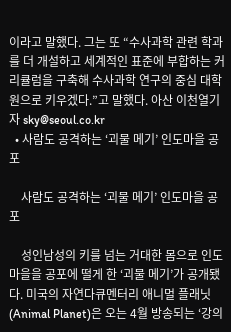이라고 말했다. 그는 또 “수사과학 관련 학과를 더 개설하고 세계적인 표준에 부합하는 커리큘럼을 구축해 수사과학 연구의 중심 대학원으로 키우겠다.”고 말했다. 아산 이천열기자 sky@seoul.co.kr
  • 사람도 공격하는 ‘괴물 메기’ 인도마을 공포

    사람도 공격하는 ‘괴물 메기’ 인도마을 공포

    성인남성의 키를 넘는 거대한 몸으로 인도마을을 공포에 떨게 한 ‘괴물 메기’가 공개됐다. 미국의 자연다큐멘터리 애니멀 플래닛(Animal Planet)은 오는 4월 방송되는 ‘강의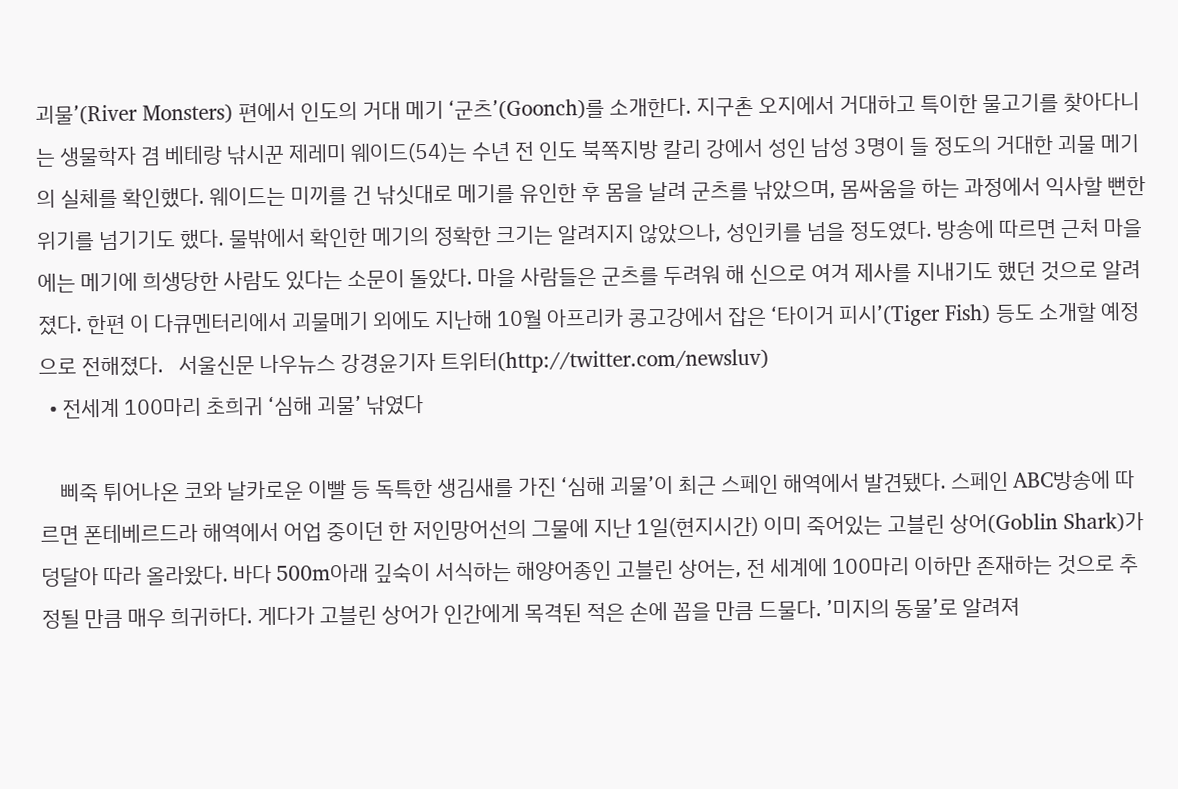괴물’(River Monsters) 편에서 인도의 거대 메기 ‘군츠’(Goonch)를 소개한다. 지구촌 오지에서 거대하고 특이한 물고기를 찾아다니는 생물학자 겸 베테랑 낚시꾼 제레미 웨이드(54)는 수년 전 인도 북쪽지방 칼리 강에서 성인 남성 3명이 들 정도의 거대한 괴물 메기의 실체를 확인했다. 웨이드는 미끼를 건 낚싯대로 메기를 유인한 후 몸을 날려 군츠를 낚았으며, 몸싸움을 하는 과정에서 익사할 뻔한 위기를 넘기기도 했다. 물밖에서 확인한 메기의 정확한 크기는 알려지지 않았으나, 성인키를 넘을 정도였다. 방송에 따르면 근처 마을에는 메기에 희생당한 사람도 있다는 소문이 돌았다. 마을 사람들은 군츠를 두려워 해 신으로 여겨 제사를 지내기도 했던 것으로 알려졌다. 한편 이 다큐멘터리에서 괴물메기 외에도 지난해 10월 아프리카 콩고강에서 잡은 ‘타이거 피시’(Tiger Fish) 등도 소개할 예정으로 전해졌다.   서울신문 나우뉴스 강경윤기자 트위터(http://twitter.com/newsluv)
  • 전세계 100마리 초희귀 ‘심해 괴물’ 낚였다

    삐죽 튀어나온 코와 날카로운 이빨 등 독특한 생김새를 가진 ‘심해 괴물’이 최근 스페인 해역에서 발견됐다. 스페인 ABC방송에 따르면 폰테베르드라 해역에서 어업 중이던 한 저인망어선의 그물에 지난 1일(현지시간) 이미 죽어있는 고블린 상어(Goblin Shark)가 덩달아 따라 올라왔다. 바다 500m아래 깊숙이 서식하는 해양어종인 고블린 상어는, 전 세계에 100마리 이하만 존재하는 것으로 추정될 만큼 매우 희귀하다. 게다가 고블린 상어가 인간에게 목격된 적은 손에 꼽을 만큼 드물다. ’미지의 동물’로 알려져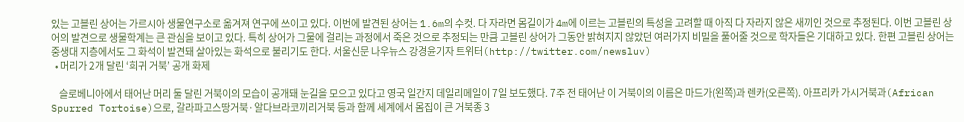있는 고블린 상어는 가르시아 생물연구소로 옮겨져 연구에 쓰이고 있다. 이번에 발견된 상어는 1.6m의 수컷. 다 자라면 몸길이가 4m에 이르는 고블린의 특성을 고려할 때 아직 다 자라지 않은 새끼인 것으로 추정된다. 이번 고블린 상어의 발견으로 생물학계는 큰 관심을 보이고 있다. 특히 상어가 그물에 걸리는 과정에서 죽은 것으로 추정되는 만큼 고블린 상어가 그동안 밝혀지지 않았던 여러가지 비밀을 풀어줄 것으로 학자들은 기대하고 있다. 한편 고블린 상어는 중생대 지층에서도 그 화석이 발견돼 살아있는 화석으로 불리기도 한다. 서울신문 나우뉴스 강경윤기자 트위터(http://twitter.com/newsluv)
  • 머리가 2개 달린 ‘희귀 거북’ 공개 화제

    슬로베니아에서 태어난 머리 둘 달린 거북이의 모습이 공개돼 눈길을 모으고 있다고 영국 일간지 데일리메일이 7일 보도했다. 7주 전 태어난 이 거북이의 이름은 마드가(왼쪽)과 렌카(오른쪽). 아프리카 가시거북과(African Spurred Tortoise)으로, 갈라파고스땅거북·알다브라코끼리거북 등과 함께 세계에서 몸집이 큰 거북종 3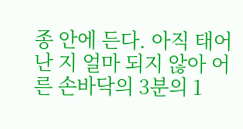종 안에 든다. 아직 태어난 지 얼마 되지 않아 어른 손바닥의 3분의 1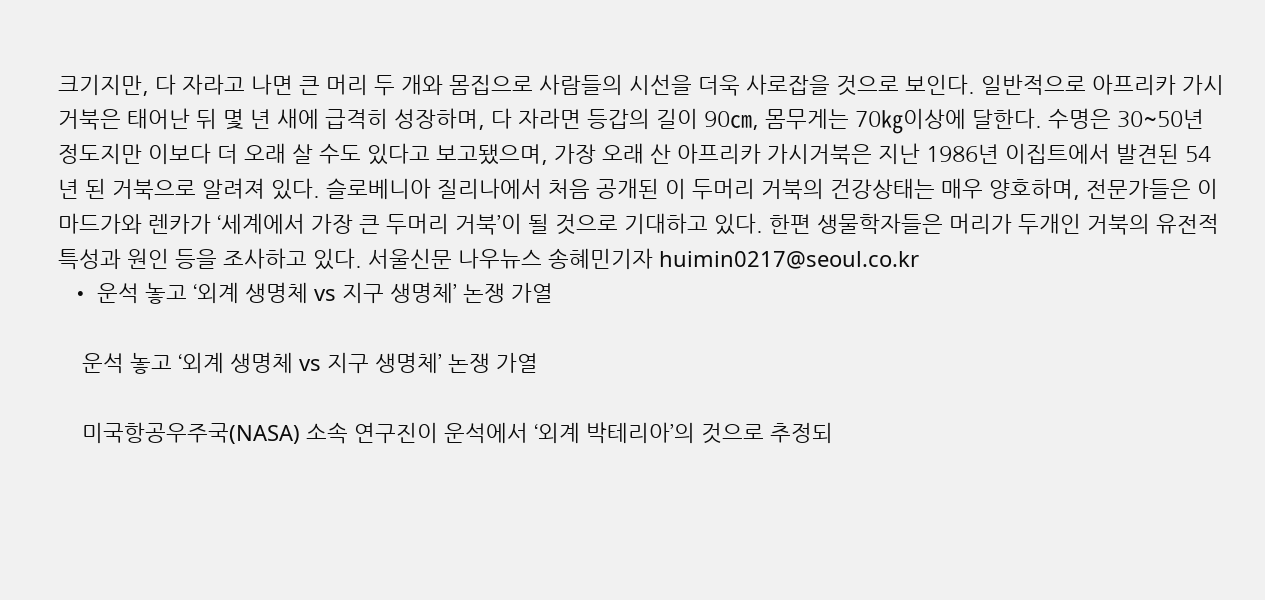크기지만, 다 자라고 나면 큰 머리 두 개와 몸집으로 사람들의 시선을 더욱 사로잡을 것으로 보인다. 일반적으로 아프리카 가시거북은 태어난 뒤 몇 년 새에 급격히 성장하며, 다 자라면 등갑의 길이 90㎝, 몸무게는 70㎏이상에 달한다. 수명은 30~50년 정도지만 이보다 더 오래 살 수도 있다고 보고됐으며, 가장 오래 산 아프리카 가시거북은 지난 1986년 이집트에서 발견된 54년 된 거북으로 알려져 있다. 슬로베니아 질리나에서 처음 공개된 이 두머리 거북의 건강상태는 매우 양호하며, 전문가들은 이 마드가와 렌카가 ‘세계에서 가장 큰 두머리 거북’이 될 것으로 기대하고 있다. 한편 생물학자들은 머리가 두개인 거북의 유전적 특성과 원인 등을 조사하고 있다. 서울신문 나우뉴스 송혜민기자 huimin0217@seoul.co.kr
  • 운석 놓고 ‘외계 생명체 vs 지구 생명체’ 논쟁 가열

    운석 놓고 ‘외계 생명체 vs 지구 생명체’ 논쟁 가열

    미국항공우주국(NASA) 소속 연구진이 운석에서 ‘외계 박테리아’의 것으로 추정되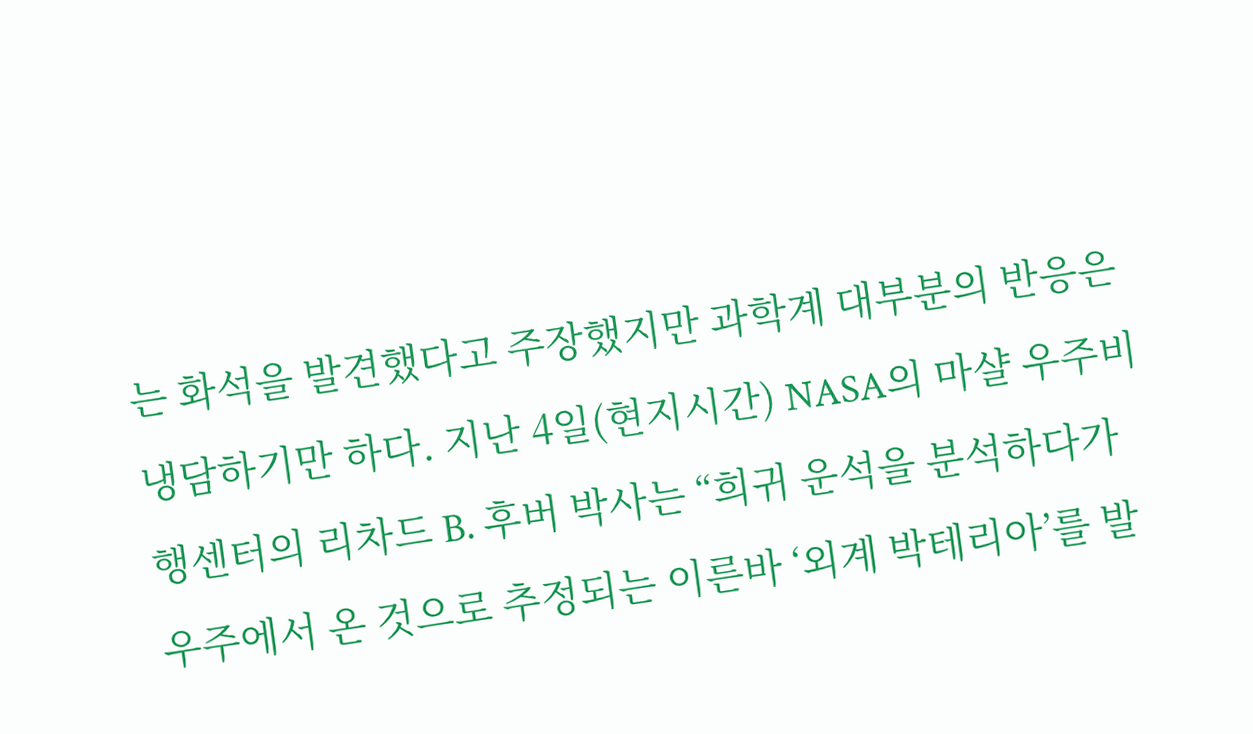는 화석을 발견했다고 주장했지만 과학계 대부분의 반응은 냉담하기만 하다. 지난 4일(현지시간) NASA의 마샬 우주비행센터의 리차드 B. 후버 박사는 “희귀 운석을 분석하다가 우주에서 온 것으로 추정되는 이른바 ‘외계 박테리아’를 발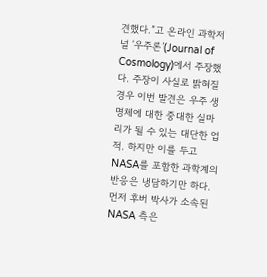견했다.”고 온라인 과학저널 ‘우주론’(Journal of Cosmology)에서 주장했다. 주장이 사실로 밝혀질 경우 이번 발견은 우주 생명체에 대한 중대한 실마리가 될 수 있는 대단한 업적. 하지만 이를 두고 NASA를 포함한 과학계의 반응은 냉담하기만 하다. 먼저 후버 박사가 소속된 NASA 측은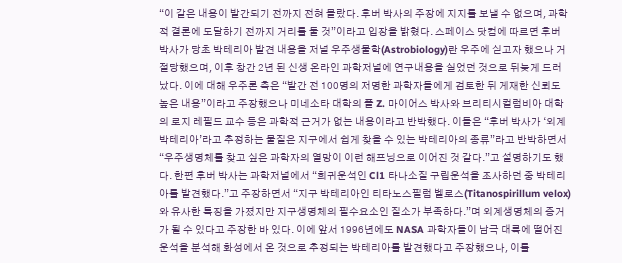“이 같은 내용이 발간되기 전까지 전혀 몰랐다. 후버 박사의 주장에 지지를 보낼 수 없으며, 과학적 결론에 도달하기 전까지 거리를 둘 것”이라고 입장을 밝혔다. 스페이스 닷컴에 따르면 후버 박사가 당초 박테리아 발견 내용을 저널 우주생물학(Astrobiology)란 우주에 싣고자 했으나 거절당했으며, 이후 창간 2년 된 신생 온라인 과학저널에 연구내용을 실었던 것으로 뒤늦게 드러났다. 이에 대해 우주론 측은 “발간 전 100명의 저명한 과학자들에게 검토한 뒤 게재한 신뢰도 높은 내용”이라고 주장했으나 미네소타 대학의 폴 Z. 마이어스 박사와 브리티시컬럼비아 대학의 로지 레필드 교수 등은 과학적 근거가 없는 내용이라고 반박했다. 이들은 “후버 박사가 ‘외계 박테리아’라고 추정하는 물질은 지구에서 쉽게 찾을 수 있는 박테리아의 종류”라고 반박하면서 “우주생명체를 찾고 싶은 과학자의 열망이 이런 해프닝으로 이어진 것 같다.”고 설명하기도 했다. 한편 후버 박사는 과학저널에서 “희귀운석인 Cl1 타나소질 구립운석을 조사하던 중 박테리아를 발견했다.”고 주장하면서 “지구 박테리아인 티타노스필럼 벨로스(Titanospirillum velox)와 유사한 특징을 가졌지만 지구생명체의 필수요소인 질소가 부족하다.”며 외계생명체의 증거가 될 수 있다고 주장한 바 있다. 이에 앞서 1996년에도 NASA 과학자들이 남극 대륙에 떨어진 운석을 분석해 화성에서 온 것으로 추정되는 박테리아를 발견했다고 주장했으나, 이를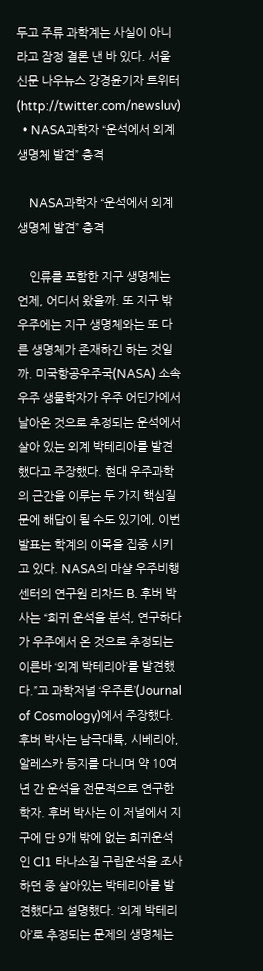두고 주류 과학계는 사실이 아니라고 잠정 결론 낸 바 있다. 서울신문 나우뉴스 강경윤기자 트위터(http://twitter.com/newsluv)
  • NASA과학자 “운석에서 외계 생명체 발견” 충격

    NASA과학자 “운석에서 외계 생명체 발견” 충격

    인류를 포함한 지구 생명체는 언제, 어디서 왔을까. 또 지구 밖 우주에는 지구 생명체와는 또 다른 생명체가 존재하긴 하는 것일까. 미국항공우주국(NASA) 소속 우주 생물학자가 우주 어딘가에서 날아온 것으로 추정되는 운석에서 살아 있는 외계 박테리아를 발견했다고 주장했다. 현대 우주과학의 근간을 이루는 두 가지 핵심질문에 해답이 될 수도 있기에, 이번 발표는 학계의 이목을 집중 시키고 있다. NASA의 마샬 우주비행센터의 연구원 리차드 B. 후버 박사는 “희귀 운석을 분석, 연구하다가 우주에서 온 것으로 추정되는 이른바 ‘외계 박테리아’를 발견했다.”고 과학저널 ‘우주론’(Journal of Cosmology)에서 주장했다. 후버 박사는 남극대륙, 시베리아, 알레스카 등지를 다니며 약 10여 년 간 운석을 전문적으로 연구한 학자. 후버 박사는 이 저널에서 지구에 단 9개 밖에 없는 희귀운석인 Cl1 타나소질 구립운석을 조사하던 중 살아있는 박테리아를 발견했다고 설명했다. ‘외계 박테리아’로 추정되는 문제의 생명체는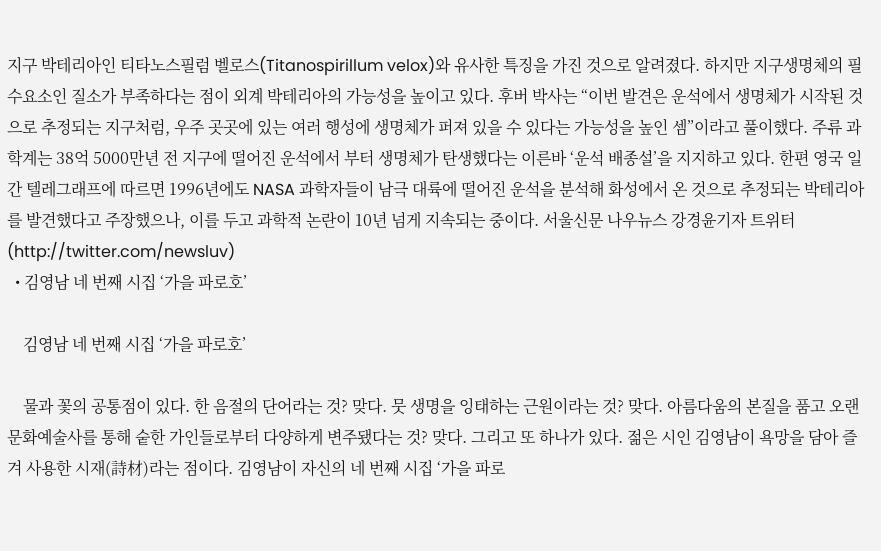지구 박테리아인 티타노스필럼 벨로스(Titanospirillum velox)와 유사한 특징을 가진 것으로 알려졌다. 하지만 지구생명체의 필수요소인 질소가 부족하다는 점이 외계 박테리아의 가능성을 높이고 있다. 후버 박사는 “이번 발견은 운석에서 생명체가 시작된 것으로 추정되는 지구처럼, 우주 곳곳에 있는 여러 행성에 생명체가 퍼져 있을 수 있다는 가능성을 높인 셈”이라고 풀이했다. 주류 과학계는 38억 5000만년 전 지구에 떨어진 운석에서 부터 생명체가 탄생했다는 이른바 ‘운석 배종설’을 지지하고 있다. 한편 영국 일간 텔레그래프에 따르면 1996년에도 NASA 과학자들이 남극 대륙에 떨어진 운석을 분석해 화성에서 온 것으로 추정되는 박테리아를 발견했다고 주장했으나, 이를 두고 과학적 논란이 10년 넘게 지속되는 중이다. 서울신문 나우뉴스 강경윤기자 트위터(http://twitter.com/newsluv)
  • 김영남 네 번째 시집 ‘가을 파로호’

    김영남 네 번째 시집 ‘가을 파로호’

    물과 꽃의 공통점이 있다. 한 음절의 단어라는 것? 맞다. 뭇 생명을 잉태하는 근원이라는 것? 맞다. 아름다움의 본질을 품고 오랜 문화예술사를 통해 숱한 가인들로부터 다양하게 변주됐다는 것? 맞다. 그리고 또 하나가 있다. 젊은 시인 김영남이 욕망을 담아 즐겨 사용한 시재(詩材)라는 점이다. 김영남이 자신의 네 번째 시집 ‘가을 파로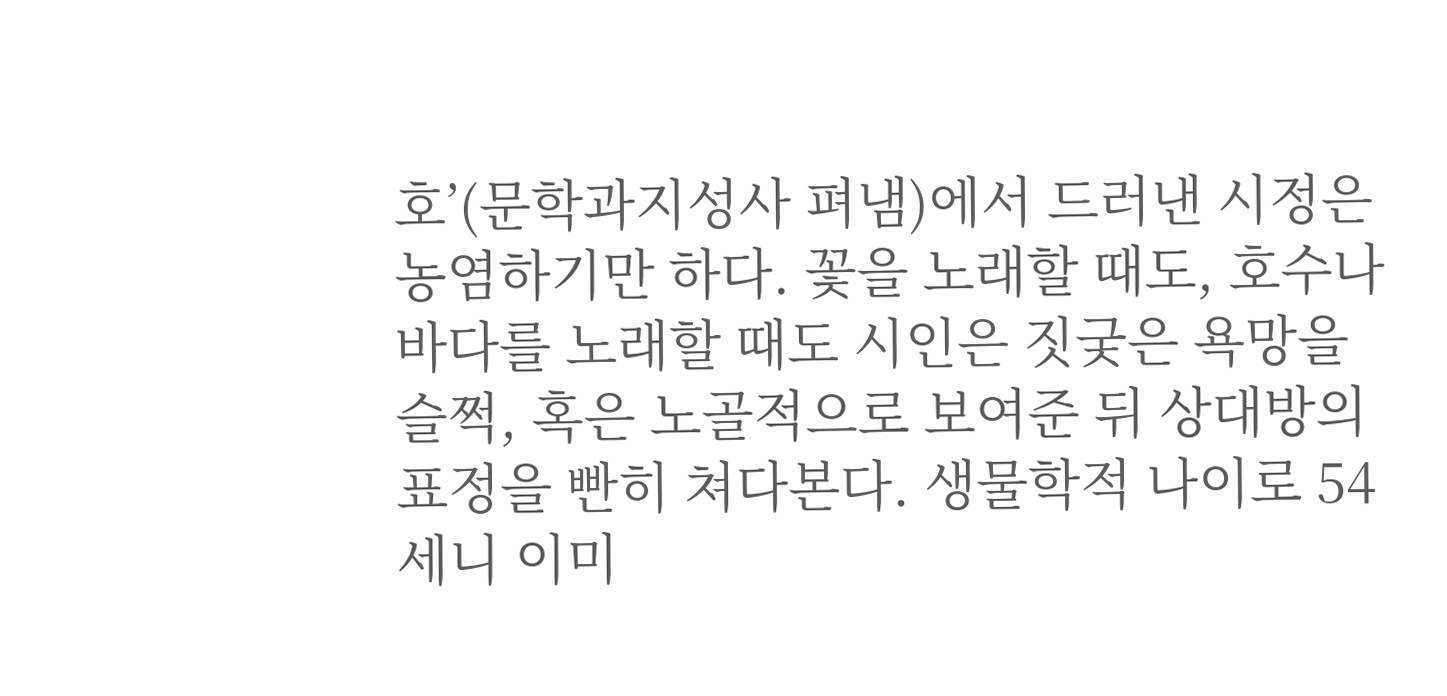호’(문학과지성사 펴냄)에서 드러낸 시정은 농염하기만 하다. 꽃을 노래할 때도, 호수나 바다를 노래할 때도 시인은 짓궂은 욕망을 슬쩍, 혹은 노골적으로 보여준 뒤 상대방의 표정을 빤히 쳐다본다. 생물학적 나이로 54세니 이미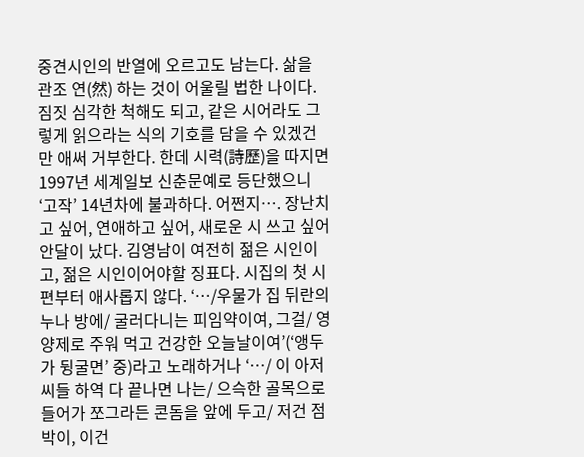중견시인의 반열에 오르고도 남는다. 삶을 관조 연(然) 하는 것이 어울릴 법한 나이다. 짐짓 심각한 척해도 되고, 같은 시어라도 그렇게 읽으라는 식의 기호를 담을 수 있겠건만 애써 거부한다. 한데 시력(詩歷)을 따지면 1997년 세계일보 신춘문예로 등단했으니 ‘고작’ 14년차에 불과하다. 어쩐지…. 장난치고 싶어, 연애하고 싶어, 새로운 시 쓰고 싶어 안달이 났다. 김영남이 여전히 젊은 시인이고, 젊은 시인이어야할 징표다. 시집의 첫 시편부터 애사롭지 않다. ‘…/우물가 집 뒤란의 누나 방에/ 굴러다니는 피임약이여, 그걸/ 영양제로 주워 먹고 건강한 오늘날이여’(‘앵두가 뒹굴면’ 중)라고 노래하거나 ‘…/ 이 아저씨들 하역 다 끝나면 나는/ 으슥한 골목으로 들어가 쪼그라든 콘돔을 앞에 두고/ 저건 점박이, 이건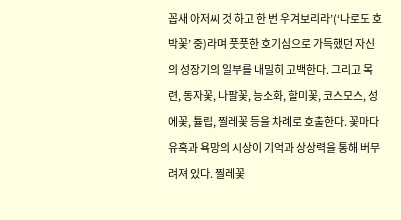꼽새 아저씨 것 하고 한 번 우겨보리라’(‘나로도 호박꽃’ 중)라며 풋풋한 호기심으로 가득했던 자신의 성장기의 일부를 내밀히 고백한다. 그리고 목련, 동자꽃, 나팔꽃, 능소화, 할미꽃, 코스모스, 성에꽃, 튤립, 찔레꽃 등을 차례로 호출한다. 꽃마다 유혹과 욕망의 시상이 기억과 상상력을 통해 버무려져 있다. 찔레꽃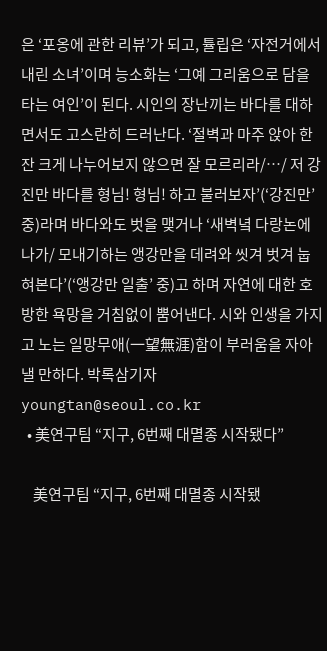은 ‘포옹에 관한 리뷰’가 되고, 튤립은 ‘자전거에서 내린 소녀’이며 능소화는 ‘그예 그리움으로 담을 타는 여인’이 된다. 시인의 장난끼는 바다를 대하면서도 고스란히 드러난다. ‘절벽과 마주 앉아 한잔 크게 나누어보지 않으면 잘 모르리라/…/ 저 강진만 바다를 형님! 형님! 하고 불러보자’(‘강진만’ 중)라며 바다와도 벗을 맺거나 ‘새벽녘 다랑논에 나가/ 모내기하는 앵강만을 데려와 씻겨 벗겨 눕혀본다’(‘앵강만 일출’ 중)고 하며 자연에 대한 호방한 욕망을 거침없이 뿜어낸다. 시와 인생을 가지고 노는 일망무애(一望無涯)함이 부러움을 자아낼 만하다. 박록삼기자 youngtan@seoul.co.kr
  • 美연구팀 “지구, 6번째 대멸종 시작됐다”

    美연구팀 “지구, 6번째 대멸종 시작됐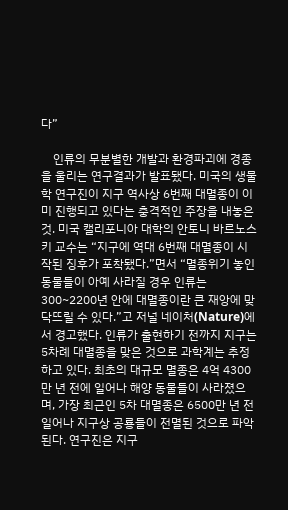다”

    인류의 무분별한 개발과 환경파괴에 경종을 울리는 연구결과가 발표됐다. 미국의 생물학 연구진이 지구 역사상 6번째 대멸종이 이미 진행되고 있다는 충격적인 주장을 내놓은 것. 미국 캘리포니아 대학의 안토니 바르노스키 교수는 “지구에 역대 6번째 대멸종이 시작된 징후가 포착됐다.”면서 “멸종위기 놓인 동물들이 아예 사라질 경우 인류는 300~2200년 안에 대멸종이란 큰 재앙에 맞닥뜨릴 수 있다.”고 저널 네이처(Nature)에서 경고했다. 인류가 출현하기 전까지 지구는 5차례 대멸종을 맞은 것으로 과학계는 추정하고 있다. 최초의 대규모 멸종은 4억 4300만 년 전에 일어나 해양 동물들이 사라졌으며, 가장 최근인 5차 대멸종은 6500만 년 전 일어나 지구상 공룡들이 전멸된 것으로 파악된다. 연구진은 지구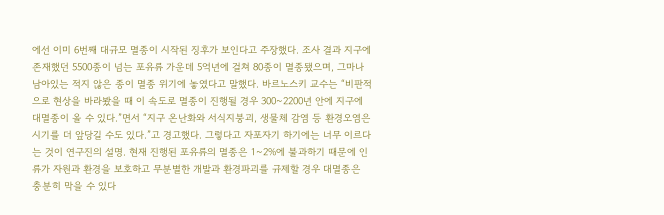에선 이미 6번째 대규모 멸종이 시작된 징후가 보인다고 주장했다. 조사 결과 지구에 존재했던 5500종이 넘는 포유류 가운데 5억년에 걸쳐 80종이 멸종됐으며, 그마나 남아있는 적지 않은 종이 멸종 위기에 놓였다고 말했다. 바르노스키 교수는 “비판적으로 현상을 바라봤을 때 이 속도로 멸종이 진행될 경우 300~2200년 안에 지구에 대멸종이 올 수 있다.”면서 “지구 온난화와 서식지붕괴, 생물체 감염 등 환경오염은 시기를 더 앞당길 수도 있다.”고 경고했다. 그렇다고 자포자기 하기에는 너무 이르다는 것이 연구진의 설명. 현재 진행된 포유류의 멸종은 1~2%에 불과하기 때문에 인류가 자원과 환경을 보호하고 무분별한 개발과 환경파괴를 규제할 경우 대멸종은 충분히 막을 수 있다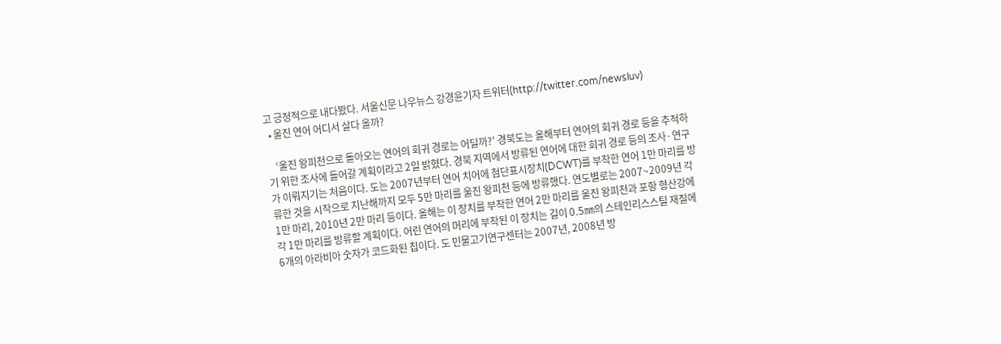고 긍정적으로 내다봤다. 서울신문 나우뉴스 강경윤기자 트위터(http://twitter.com/newsluv)
  • 울진 연어 어디서 살다 올까?

    ‘울진 왕피천으로 돌아오는 연어의 회귀 경로는 어딜까?’ 경북도는 올해부터 연어의 회귀 경로 등을 추적하기 위한 조사에 들어갈 계획이라고 2일 밝혔다. 경북 지역에서 방류된 연어에 대한 회귀 경로 등의 조사·연구가 이뤄지기는 처음이다. 도는 2007년부터 연어 치어에 첨단표시장치(DCWT)를 부착한 연어 1만 마리를 방류한 것을 시작으로 지난해까지 모두 5만 마리를 울진 왕피천 등에 방류했다. 연도별로는 2007~2009년 각 1만 마리, 2010년 2만 마리 등이다. 올해는 이 장치를 부착한 연어 2만 마리를 울진 왕피천과 포항 형산강에 각 1만 마리를 방류할 계획이다. 어린 연어의 머리에 부착된 이 장치는 길이 0.5㎜의 스테인리스스틸 재질에 6개의 아라비아 숫자가 코드화된 칩이다. 도 민물고기연구센터는 2007년, 2008년 방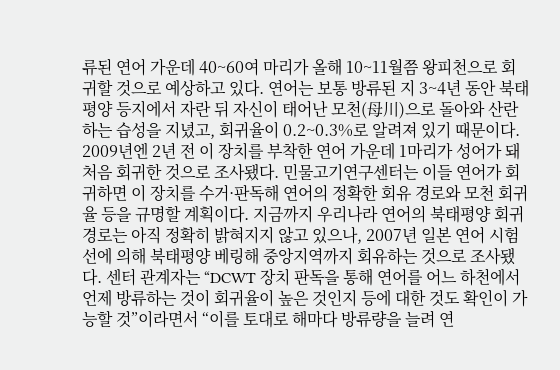류된 연어 가운데 40~60여 마리가 올해 10~11월쯤 왕피천으로 회귀할 것으로 예상하고 있다. 연어는 보통 방류된 지 3~4년 동안 북태평양 등지에서 자란 뒤 자신이 태어난 모천(母川)으로 돌아와 산란하는 습성을 지녔고, 회귀율이 0.2~0.3%로 알려져 있기 때문이다. 2009년엔 2년 전 이 장치를 부착한 연어 가운데 1마리가 성어가 돼 처음 회귀한 것으로 조사됐다. 민물고기연구센터는 이들 연어가 회귀하면 이 장치를 수거·판독해 연어의 정확한 회유 경로와 모천 회귀율 등을 규명할 계획이다. 지금까지 우리나라 연어의 북태평양 회귀 경로는 아직 정확히 밝혀지지 않고 있으나, 2007년 일본 연어 시험선에 의해 북태평양 베링해 중앙지역까지 회유하는 것으로 조사됐다. 센터 관계자는 “DCWT 장치 판독을 통해 연어를 어느 하천에서 언제 방류하는 것이 회귀율이 높은 것인지 등에 대한 것도 확인이 가능할 것”이라면서 “이를 토대로 해마다 방류량을 늘려 연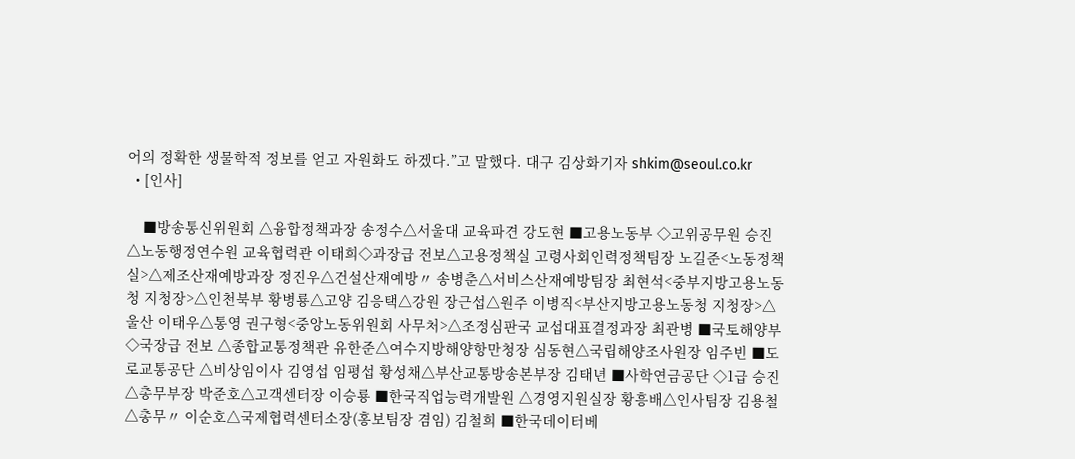어의 정확한 생물학적 정보를 얻고 자원화도 하겠다.”고 말했다. 대구 김상화기자 shkim@seoul.co.kr
  • [인사]

    ■방송통신위원회 △융합정책과장 송정수△서울대 교육파견 강도현 ■고용노동부 ◇고위공무원 승진 △노동행정연수원 교육협력관 이태희◇과장급 전보△고용정책실 고령사회인력정책팀장 노길준<노동정책실>△제조산재예방과장 정진우△건설산재예방〃 송병춘△서비스산재예방팀장 최현석<중부지방고용노동청 지청장>△인천북부 황병룡△고양 김응택△강원 장근섭△원주 이병직<부산지방고용노동청 지청장>△울산 이태우△통영 권구형<중앙노동위원회 사무처>△조정심판국 교섭대표결정과장 최관병 ■국토해양부 ◇국장급 전보 △종합교통정책관 유한준△여수지방해양항만청장 심동현△국립해양조사원장 임주빈 ■도로교통공단 △비상임이사 김영섭 임평섭 황성채△부산교통방송본부장 김태년 ■사학연금공단 ◇1급 승진 △총무부장 박준호△고객센터장 이승룡 ■한국직업능력개발원 △경영지원실장 황흥배△인사팀장 김용철△총무〃 이순호△국제협력센터소장(홍보팀장 겸임) 김철희 ■한국데이터베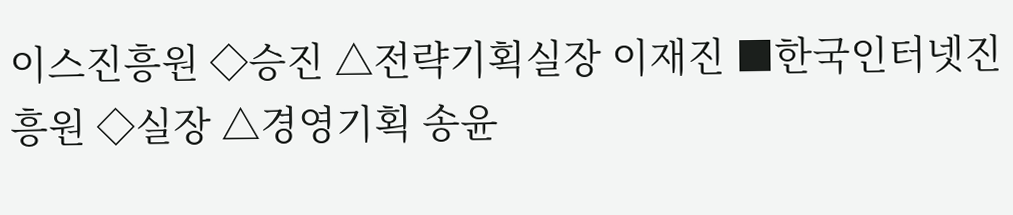이스진흥원 ◇승진 △전략기획실장 이재진 ■한국인터넷진흥원 ◇실장 △경영기획 송윤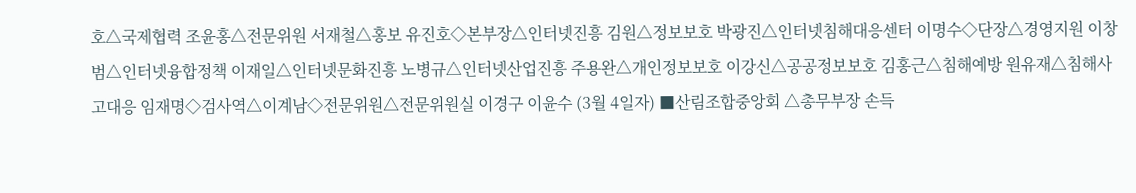호△국제협력 조윤홍△전문위원 서재철△홍보 유진호◇본부장△인터넷진흥 김원△정보보호 박광진△인터넷침해대응센터 이명수◇단장△경영지원 이창범△인터넷융합정책 이재일△인터넷문화진흥 노병규△인터넷산업진흥 주용완△개인정보보호 이강신△공공정보보호 김홍근△침해예방 원유재△침해사고대응 임재명◇검사역△이계남◇전문위원△전문위원실 이경구 이윤수 (3월 4일자) ■산림조합중앙회 △총무부장 손득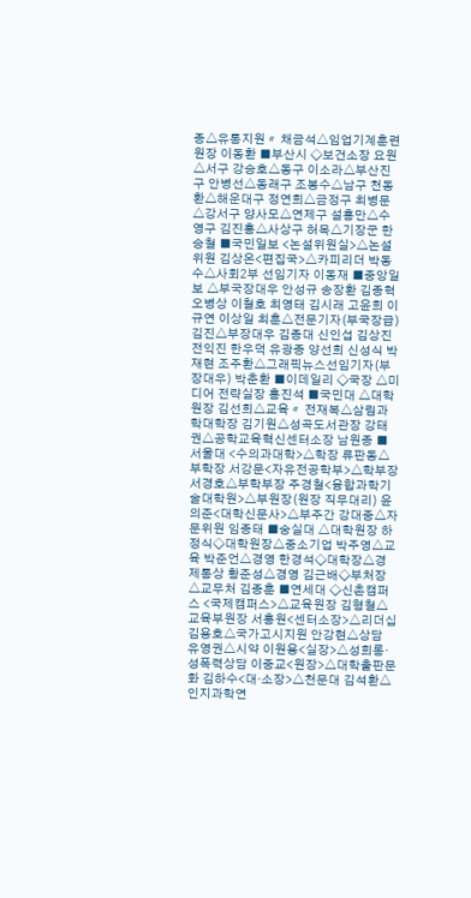종△유통지원〃 채금석△임업기계훈련원장 이동환 ■부산시 ◇보건소장 요원 △서구 강승호△동구 이소라△부산진구 안병선△동래구 조봉수△남구 천동환△해운대구 정연희△금정구 최병문△강서구 양사모△연제구 설흥만△수영구 김진홍△사상구 허목△기장군 한승철 ■국민일보 <논설위원실>△논설위원 김상온<편집국>△카피리더 박동수△사회2부 선임기자 이동재 ■중앙일보 △부국장대우 안성규 송장환 김종혁 오병상 이철호 최영태 김시래 고윤희 이규연 이상일 최훈△전문기자(부국장급) 김진△부장대우 김종대 신인섭 김상진 전익진 한우덕 유광종 양선희 신성식 박재현 조주환△그래픽뉴스선임기자(부장대우) 박춘환 ■이데일리 ◇국장 △미디어 전략실장 홍진석 ■국민대 △대학원장 김선희△교육〃 전재복△삼림과학대학장 김기원△성곡도서관장 강태권△공학교육혁신센터소장 남원종 ■서울대 <수의과대학>△학장 류판동△부학장 서강문<자유전공학부>△학부장 서경호△부학부장 주경철<융합과학기술대학원>△부원장(원장 직무대리) 윤의준<대학신문사>△부주간 강대중△자문위원 임종태 ■숭실대 △대학원장 하정식◇대학원장△중소기업 박주영△교육 박준언△경영 한경석◇대학장△경제통상 황준성△경영 김근배◇부처장△교무처 김종훈 ■연세대 ◇신촌캠퍼스 <국제캠퍼스>△교육원장 김형철△교육부원장 서홍원<센터소장>△리더십 김용호△국가고시지원 안강현△상담 유영권△시약 이원용<실장>△성희롱·성폭력상담 이중교<원장>△대학출판문화 김하수<대·소장>△천문대 김석환△인지과학연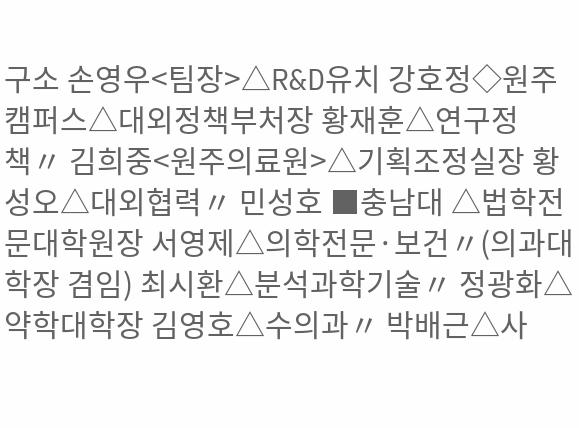구소 손영우<팀장>△R&D유치 강호정◇원주캠퍼스△대외정책부처장 황재훈△연구정책〃 김희중<원주의료원>△기획조정실장 황성오△대외협력〃 민성호 ■충남대 △법학전문대학원장 서영제△의학전문·보건〃(의과대학장 겸임) 최시환△분석과학기술〃 정광화△약학대학장 김영호△수의과〃 박배근△사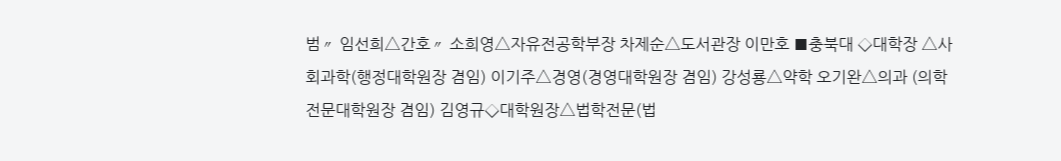범〃 임선희△간호〃 소희영△자유전공학부장 차제순△도서관장 이만호 ■충북대 ◇대학장 △사회과학(행정대학원장 겸임) 이기주△경영(경영대학원장 겸임) 강성룡△약학 오기완△의과 (의학전문대학원장 겸임) 김영규◇대학원장△법학전문(법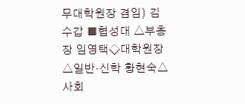무대학원장 겸임) 김수갑 ■협성대 △부총장 임영택◇대학원장△일반·신학 황현숙△사회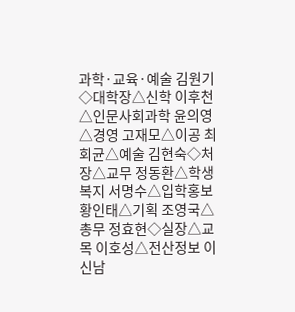과학·교육·예술 김원기◇대학장△신학 이후천△인문사회과학 윤의영△경영 고재모△이공 최회균△예술 김현숙◇처장△교무 정동환△학생복지 서명수△입학홍보 황인태△기획 조영국△총무 정효현◇실장△교목 이호성△전산정보 이신남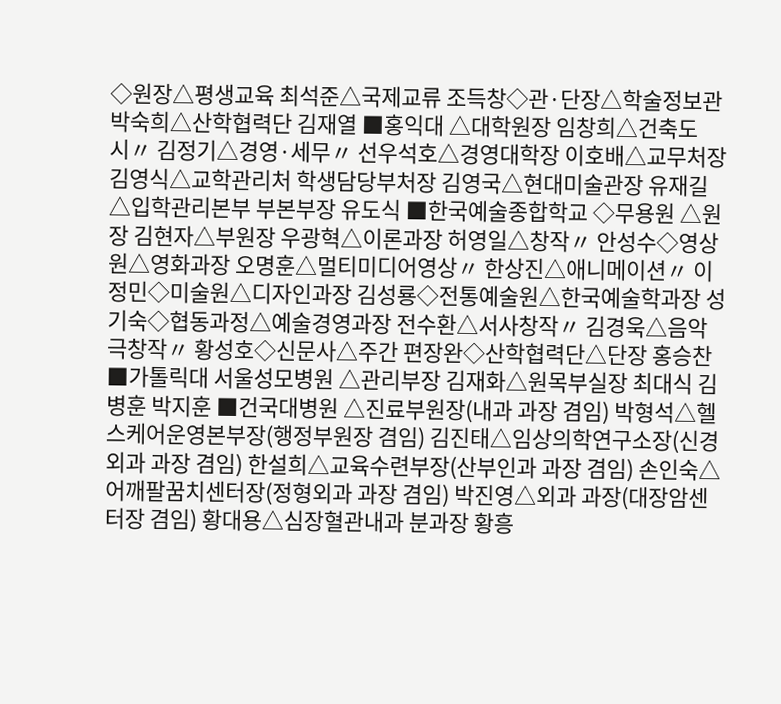◇원장△평생교육 최석준△국제교류 조득창◇관·단장△학술정보관 박숙희△산학협력단 김재열 ■홍익대 △대학원장 임창희△건축도시〃 김정기△경영·세무〃 선우석호△경영대학장 이호배△교무처장 김영식△교학관리처 학생담당부처장 김영국△현대미술관장 유재길△입학관리본부 부본부장 유도식 ■한국예술종합학교 ◇무용원 △원장 김현자△부원장 우광혁△이론과장 허영일△창작〃 안성수◇영상원△영화과장 오명훈△멀티미디어영상〃 한상진△애니메이션〃 이정민◇미술원△디자인과장 김성룡◇전통예술원△한국예술학과장 성기숙◇협동과정△예술경영과장 전수환△서사창작〃 김경욱△음악극창작〃 황성호◇신문사△주간 편장완◇산학협력단△단장 홍승찬 ■가톨릭대 서울성모병원 △관리부장 김재화△원목부실장 최대식 김병훈 박지훈 ■건국대병원 △진료부원장(내과 과장 겸임) 박형석△헬스케어운영본부장(행정부원장 겸임) 김진태△임상의학연구소장(신경외과 과장 겸임) 한설희△교육수련부장(산부인과 과장 겸임) 손인숙△어깨팔꿈치센터장(정형외과 과장 겸임) 박진영△외과 과장(대장암센터장 겸임) 황대용△심장혈관내과 분과장 황흥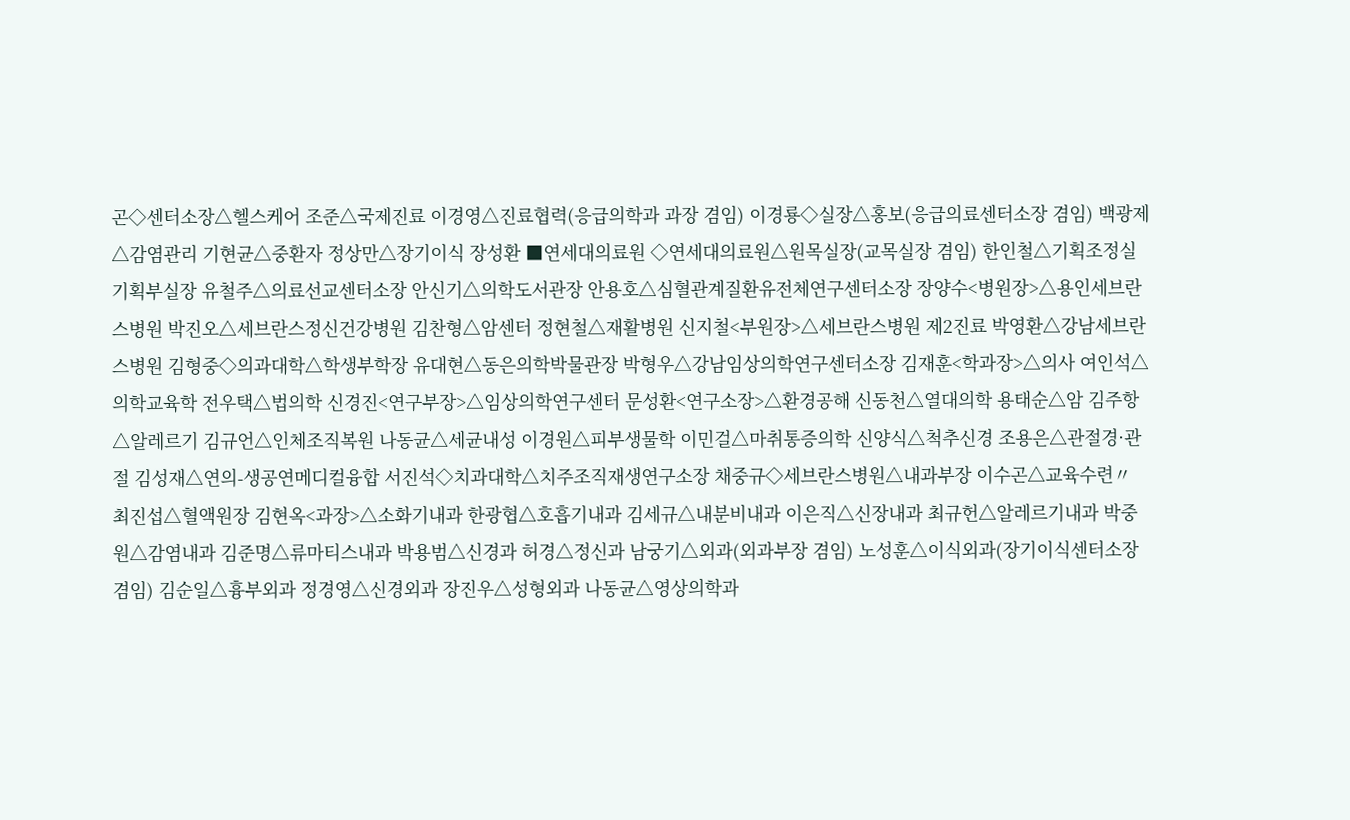곤◇센터소장△헬스케어 조준△국제진료 이경영△진료협력(응급의학과 과장 겸임) 이경룡◇실장△홍보(응급의료센터소장 겸임) 백광제△감염관리 기현균△중환자 정상만△장기이식 장성환 ■연세대의료원 ◇연세대의료원△원목실장(교목실장 겸임) 한인철△기획조정실 기획부실장 유철주△의료선교센터소장 안신기△의학도서관장 안용호△심혈관계질환유전체연구센터소장 장양수<병원장>△용인세브란스병원 박진오△세브란스정신건강병원 김찬형△암센터 정현철△재활병원 신지철<부원장>△세브란스병원 제2진료 박영환△강남세브란스병원 김형중◇의과대학△학생부학장 유대현△동은의학박물관장 박형우△강남임상의학연구센터소장 김재훈<학과장>△의사 여인석△의학교육학 전우택△법의학 신경진<연구부장>△임상의학연구센터 문성환<연구소장>△환경공해 신동천△열대의학 용태순△암 김주항△알레르기 김규언△인체조직복원 나동균△세균내성 이경원△피부생물학 이민걸△마취통증의학 신양식△척추신경 조용은△관절경·관절 김성재△연의-생공연메디컬융합 서진석◇치과대학△치주조직재생연구소장 채중규◇세브란스병원△내과부장 이수곤△교육수련〃 최진섭△혈액원장 김현옥<과장>△소화기내과 한광협△호흡기내과 김세규△내분비내과 이은직△신장내과 최규헌△알레르기내과 박중원△감염내과 김준명△류마티스내과 박용범△신경과 허경△정신과 남궁기△외과(외과부장 겸임) 노성훈△이식외과(장기이식센터소장 겸임) 김순일△흉부외과 정경영△신경외과 장진우△성형외과 나동균△영상의학과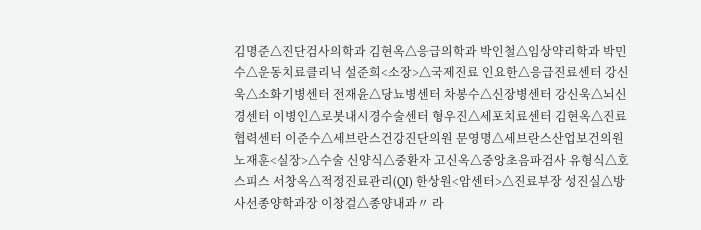김명준△진단검사의학과 김현옥△응급의학과 박인철△임상약리학과 박민수△운동치료클리닉 설준희<소장>△국제진료 인요한△응급진료센터 강신욱△소화기병센터 전재윤△당뇨병센터 차봉수△신장병센터 강신욱△뇌신경센터 이병인△로봇내시경수술센터 형우진△세포치료센터 김현옥△진료협력센터 이준수△세브란스건강진단의원 문영명△세브란스산업보건의원 노재훈<실장>△수술 신양식△중환자 고신옥△중앙초음파검사 유형식△호스피스 서창옥△적정진료관리(QI) 한상원<암센터>△진료부장 성진실△방사선종양학과장 이창걸△종양내과〃 라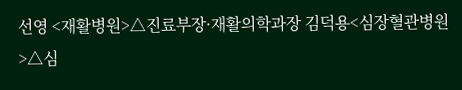선영 <재활병원>△진료부장·재활의학과장 김덕용<심장혈관병원>△심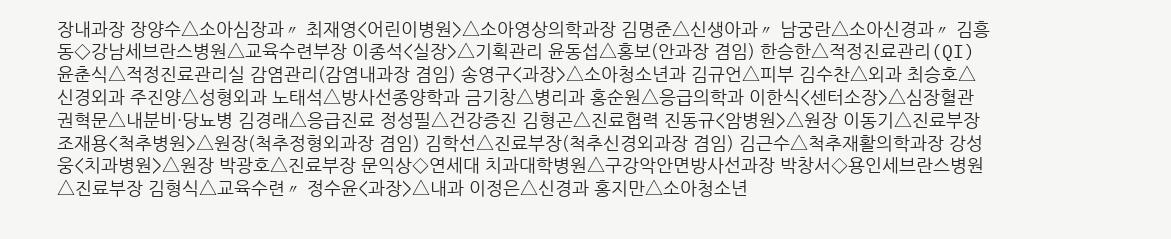장내과장 장양수△소아심장과〃 최재영<어린이병원>△소아영상의학과장 김명준△신생아과〃 남궁란△소아신경과〃 김흥동◇강남세브란스병원△교육수련부장 이종석<실장>△기획관리 윤동섭△홍보(안과장 겸임) 한승한△적정진료관리(QI) 윤춘식△적정진료관리실 감염관리(감염내과장 겸임) 송영구<과장>△소아청소년과 김규언△피부 김수찬△외과 최승호△신경외과 주진양△성형외과 노태석△방사선종양학과 금기창△병리과 홍순원△응급의학과 이한식<센터소장>△심장혈관 권혁문△내분비·당뇨병 김경래△응급진료 정성필△건강증진 김형곤△진료협력 진동규<암병원>△원장 이동기△진료부장 조재용<척추병원>△원장(척추정형외과장 겸임) 김학선△진료부장(척추신경외과장 겸임) 김근수△척추재활의학과장 강성웅<치과병원>△원장 박광호△진료부장 문익상◇연세대 치과대학병원△구강악안면방사선과장 박창서◇용인세브란스병원△진료부장 김형식△교육수련〃 정수윤<과장>△내과 이정은△신경과 홍지만△소아청소년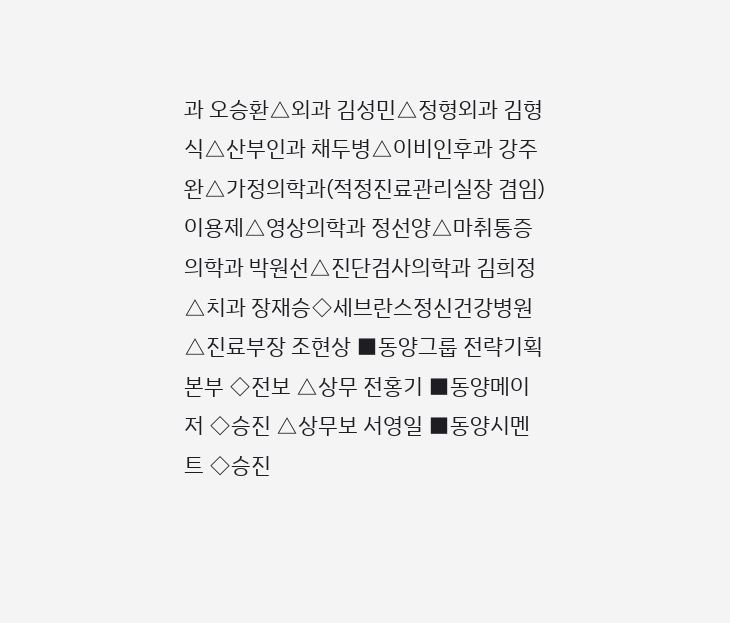과 오승환△외과 김성민△정형외과 김형식△산부인과 채두병△이비인후과 강주완△가정의학과(적정진료관리실장 겸임) 이용제△영상의학과 정선양△마취통증의학과 박원선△진단검사의학과 김희정△치과 장재승◇세브란스정신건강병원△진료부장 조현상 ■동양그룹 전략기획본부 ◇전보 △상무 전홍기 ■동양메이저 ◇승진 △상무보 서영일 ■동양시멘트 ◇승진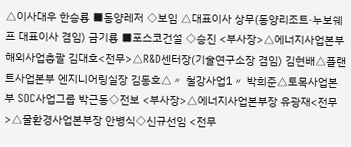△이사대우 한승룡 ■동양레저 ◇보임 △대표이사 상무(동양리조트·누보쉐프 대표이사 겸임) 금기룡 ■포스코건설 ◇승진 <부사장>△에너지사업본부 해외사업총괄 김대호<전무>△R&D센터장(기술연구소장 겸임) 김현배△플랜트사업본부 엔지니어링실장 김동호△〃 철강사업1〃 박희준△토목사업본부 SOC사업그룹 박근동◇전보 <부사장>△에너지사업본부장 유광재<전무>△물환경사업본부장 안병식◇신규선임 <전무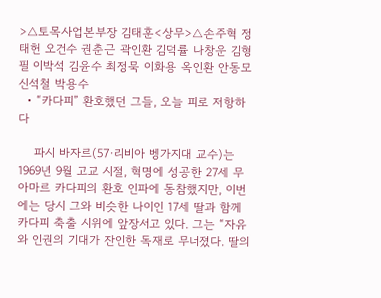>△토목사업본부장 김태훈<상무>△손주혁 정태헌 오건수 권춘근 곽인환 김덕률 나창운 김형필 이박석 김윤수 최정묵 이화용 옥인환 안동모 신석철 박용수
  • “카다피” 환호했던 그들, 오늘 피로 저항하다

    파시 바자르(57·리비아 벵가지대 교수)는 1969년 9월 고교 시절, 혁명에 성공한 27세 무아마르 카다피의 환호 인파에 동참했지만, 이번에는 당시 그와 비슷한 나이인 17세 딸과 함께 카다피 축출 시위에 앞장서고 있다. 그는 “자유와 인권의 기대가 잔인한 독재로 무너졌다. 딸의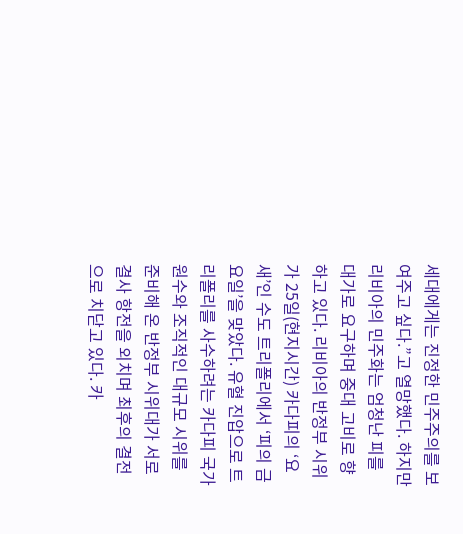세대에게는 진정한 민주주의를 보여주고 싶다.”고 열망했다. 하지만 리비아의 민주화는 엄청난 피를 대가로 요구하며 중대 고비로 향하고 있다. 리비아의 반정부 시위가 25일(현지시간) 카다피의 ‘요새’인 수도 트리폴리에서 ‘피의 금요일’을 맞았다. 유혈 진압으로 트리폴리를 사수하려는 카다피 국가원수와 조직적인 대규모 시위를 준비해 온 반정부 시위대가 서로 결사 항전을 외치며 최후의 결전으로 치닫고 있다. 카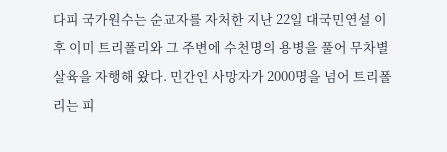다피 국가원수는 순교자를 자처한 지난 22일 대국민연설 이후 이미 트리폴리와 그 주변에 수천명의 용병을 풀어 무차별 살육을 자행해 왔다. 민간인 사망자가 2000명을 넘어 트리폴리는 피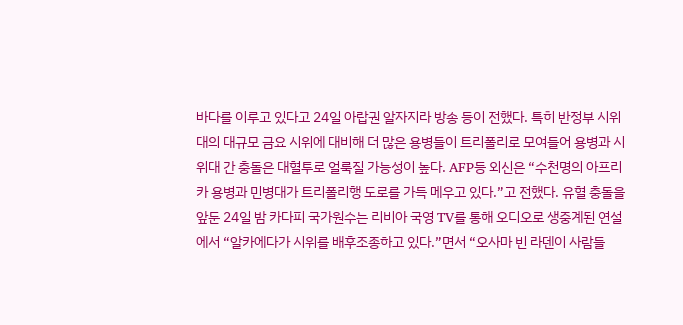바다를 이루고 있다고 24일 아랍권 알자지라 방송 등이 전했다. 특히 반정부 시위대의 대규모 금요 시위에 대비해 더 많은 용병들이 트리폴리로 모여들어 용병과 시위대 간 충돌은 대혈투로 얼룩질 가능성이 높다. AFP등 외신은 “수천명의 아프리카 용병과 민병대가 트리폴리행 도로를 가득 메우고 있다.”고 전했다. 유혈 충돌을 앞둔 24일 밤 카다피 국가원수는 리비아 국영 TV를 통해 오디오로 생중계된 연설에서 “알카에다가 시위를 배후조종하고 있다.”면서 “오사마 빈 라덴이 사람들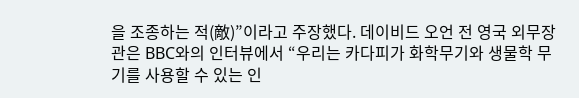을 조종하는 적(敵)”이라고 주장했다. 데이비드 오언 전 영국 외무장관은 BBC와의 인터뷰에서 “우리는 카다피가 화학무기와 생물학 무기를 사용할 수 있는 인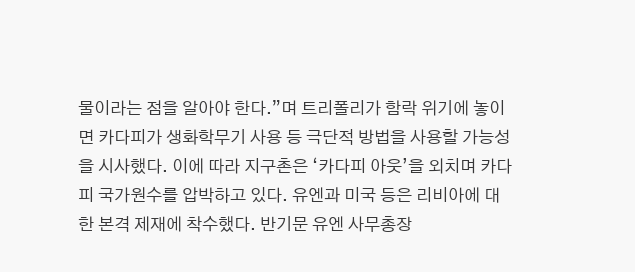물이라는 점을 알아야 한다.”며 트리폴리가 함락 위기에 놓이면 카다피가 생화학무기 사용 등 극단적 방법을 사용할 가능성을 시사했다. 이에 따라 지구촌은 ‘카다피 아웃’을 외치며 카다피 국가원수를 압박하고 있다. 유엔과 미국 등은 리비아에 대한 본격 제재에 착수했다. 반기문 유엔 사무총장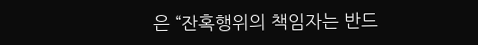은 “잔혹행위의 책임자는 반드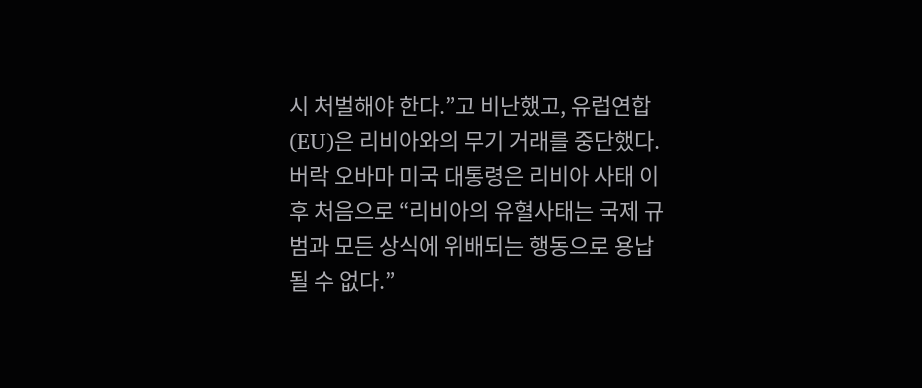시 처벌해야 한다.”고 비난했고, 유럽연합(EU)은 리비아와의 무기 거래를 중단했다. 버락 오바마 미국 대통령은 리비아 사태 이후 처음으로 “리비아의 유혈사태는 국제 규범과 모든 상식에 위배되는 행동으로 용납될 수 없다.”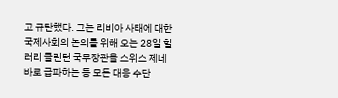고 규탄했다. 그는 리비아 사태에 대한 국제사회의 논의를 위해 오는 28일 힐러리 클린턴 국무장관을 스위스 제네바로 급파하는 등 모든 대응 수단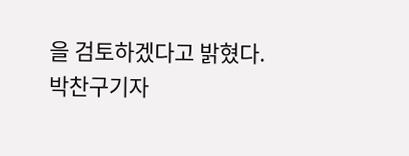을 검토하겠다고 밝혔다. 박찬구기자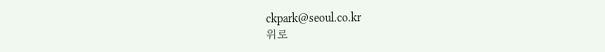ckpark@seoul.co.kr
위로